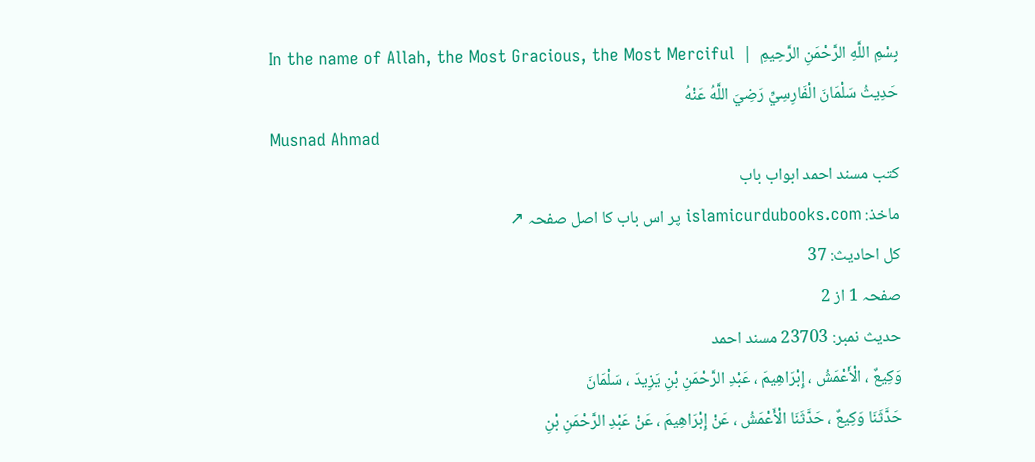بِسْمِ اللَّهِ الرَّحْمَنِ الرَّحِيمِ  |  In the name of Allah, the Most Gracious, the Most Merciful
حَدِيثُ سَلْمَانَ الْفَارِسِيِّ رَضِيَ اللَّهُ عَنْهُ
Musnad Ahmad
کتب مسند احمد ابواب باب
ماخذ: islamicurdubooks.com پر اس باب کا اصل صفحہ ↗
کل احادیث: 37
صفحہ 1 از 2
حدیث نمبر: 23703 مسند احمد
وَكِيعٌ ، الْأَعْمَشُ ، إِبْرَاهِيمَ ، عَبْدِ الرَّحْمَنِ بْنِ يَزِيدَ ، سَلْمَانَ
حَدَّثَنَا وَكِيعٌ ، حَدَّثَنَا الْأَعْمَشُ ، عَنْ إِبْرَاهِيمَ ، عَنْ عَبْدِ الرَّحْمَنِ بْنِ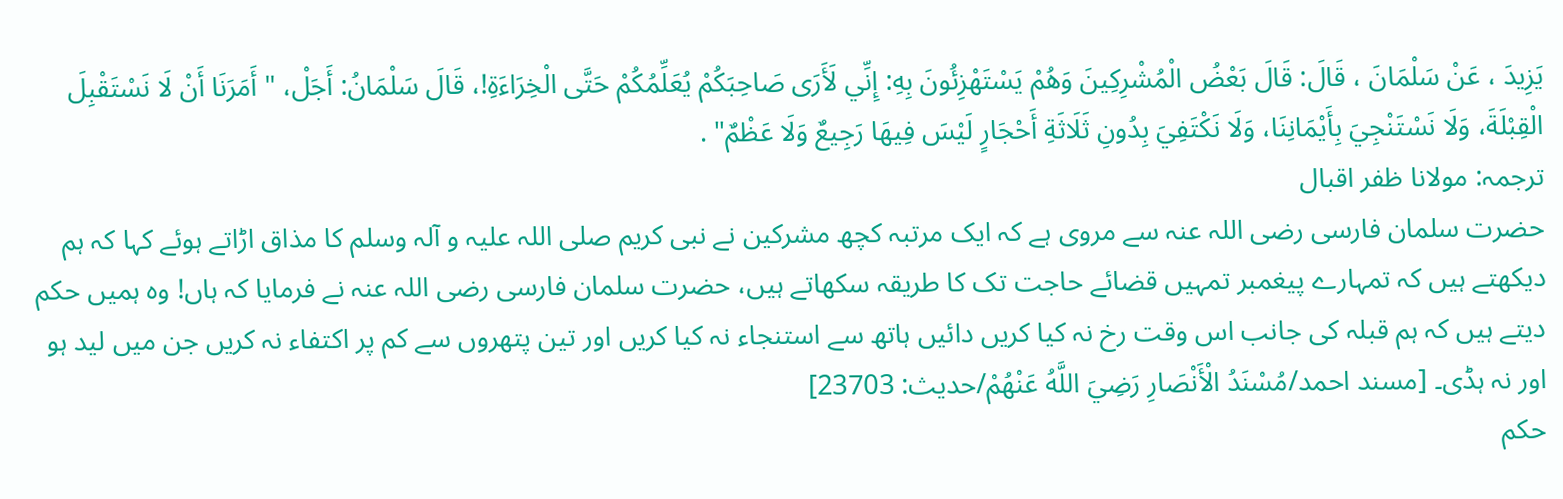يَزِيدَ ، عَنْ سَلْمَانَ ، قَالَ: قَالَ بَعْضُ الْمُشْرِكِينَ وَهُمْ يَسْتَهْزِئُونَ بِهِ: إِنِّي لَأَرَى صَاحِبَكُمْ يُعَلِّمُكُمْ حَتَّى الْخِرَاءَةِ!، قَالَ سَلْمَانُ: أَجَلْ، " أَمَرَنَا أَنْ لَا نَسْتَقْبِلَ الْقِبْلَةَ، وَلَا نَسْتَنْجِيَ بِأَيْمَانِنَا، وَلَا نَكْتَفِيَ بِدُونِ ثَلَاثَةِ أَحْجَارٍ لَيْسَ فِيهَا رَجِيعٌ وَلَا عَظْمٌ" .
ترجمہ: مولانا ظفر اقبال
حضرت سلمان فارسی رضی اللہ عنہ سے مروی ہے کہ ایک مرتبہ کچھ مشرکین نے نبی کریم صلی اللہ علیہ و آلہ وسلم کا مذاق اڑاتے ہوئے کہا کہ ہم دیکھتے ہیں کہ تمہارے پیغمبر تمہیں قضائے حاجت تک کا طریقہ سکھاتے ہیں، حضرت سلمان فارسی رضی اللہ عنہ نے فرمایا کہ ہاں! وہ ہمیں حکم دیتے ہیں کہ ہم قبلہ کی جانب اس وقت رخ نہ کیا کریں دائیں ہاتھ سے استنجاء نہ کیا کریں اور تین پتھروں سے کم پر اکتفاء نہ کریں جن میں لید ہو اور نہ ہڈی۔ [مسند احمد/مُسْنَدُ الْأَنْصَارِ رَضِيَ اللَّهُ عَنْهُمْ/حدیث: 23703]
حکم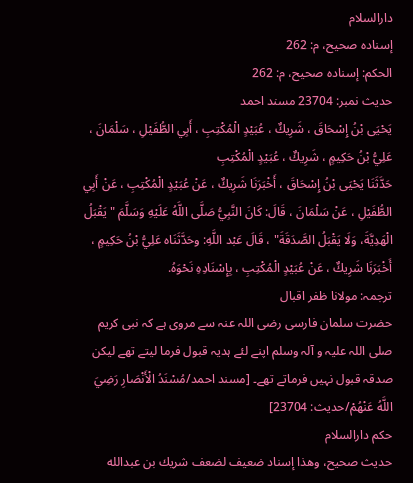دارالسلام
إسناده صحيح، م: 262
الحكم: إسناده صحيح، م: 262
حدیث نمبر: 23704 مسند احمد
يَحْيَى بْنُ إِسْحَاقَ ، شَرِيكٌ ، عُبَيْدٍ الْمُكْتِبِ ، أَبِي الطُّفَيْلِ ، سَلْمَانَ ، عَلِيُّ بْنُ حَكِيمٍ ، شَرِيكٌ ، عُبَيْدٍ الْمُكْتِبِ
حَدَّثَنَا يَحْيَى بْنُ إِسْحَاقَ ، أَخْبَرَنَا شَرِيكٌ ، عَنْ عُبَيْدٍ الْمُكْتِبِ ، عَنْ أَبِي الطُّفَيْلِ ، عَنْ سَلْمَانَ ، قَالَ: كَانَ النَّبِيُّ صَلَّى اللَّهُ عَلَيْهِ وَسَلَّمَ " يَقْبَلُ الْهَدِيَّةَ، وَلَا يَقْبَلُ الصَّدَقَةَ" ، قَالَ عَبْد اللَّهِ: وحَدَّثَنَاه عَلِيُّ بْنُ حَكِيمٍ ، أَخْبَرَنَا شَرِيكٌ ، عَنْ عُبَيْدٍ الْمُكْتِبِ ، بِإِسْنَادِهِ نَحْوَهُ.
ترجمہ: مولانا ظفر اقبال
حضرت سلمان فارسی رضی اللہ عنہ سے مروی ہے کہ نبی کریم صلی اللہ علیہ و آلہ وسلم اپنے لئے ہدیہ قبول فرما لیتے تھے لیکن صدقہ قبول نہیں فرماتے تھے۔ [مسند احمد/مُسْنَدُ الْأَنْصَارِ رَضِيَ اللَّهُ عَنْهُمْ/حدیث: 23704]
حکم دارالسلام
حديث صحيح، وهذا إسناد ضعيف لضعف شريك بن عبدالله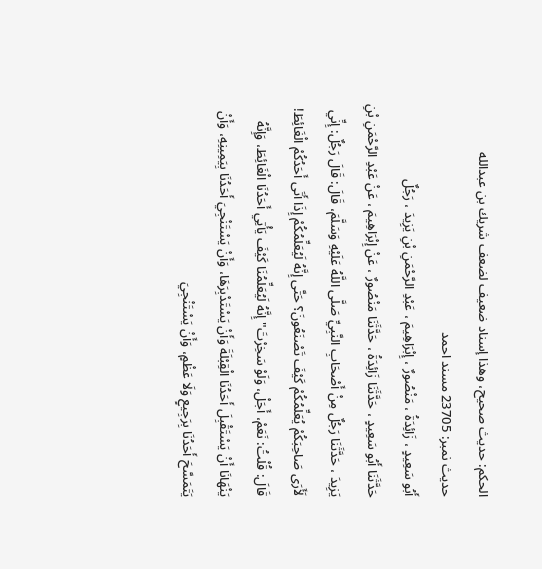الحكم: حديث صحيح، وهذا إسناد ضعيف لضعف شريك بن عبدالله
حدیث نمبر: 23705 مسند احمد
أَبُو سَعِيدٍ ، زَائِدَةُ ، مَنْصُورٌ ، إِبْرَاهِيمَ ، عَبْدِ الرَّحْمَنِ بْنِ يَزِيدَ ، رَجُلٌ
حَدَّثَنَا أَبُو سَعِيدٍ ، حَدَّثَنَا زَائِدَةُ ، حَدَّثَنَا مَنْصُورٌ ، عَنْ إِبْرَاهِيمَ ، عَنْ عَبْدِ الرَّحْمَنِ بْنِ يَزِيدَ ، حَدَّثَنَا رَجُلٌ مِنْ أَصْحَابِ النَّبِيِّ صَلَّى اللَّهُ عَلَيْهِ وَسَلَّمَ، قَالَ: قَالَ رَجُلٌ: إِنِّي لَأَرَى صَاحِبَكُمْ يُعَلِّمُكُمْ كَيْفَ تَصْنَعُونَ؟ حَتَّى إِنَّهُ لَيُعَلِّمُكُمْ إِذَا أَتَى أَحَدُكُمْ الْغَائِطَ! قَالَ: قُلْتُ: نَعَمْ، أَجَلْ، وَلَوْ سَخِرْتَ" إِنَّهُ لَيُعَلِّمُنَا كَيْفَ يَأْتِي أَحَدُنَا الْغَائِطَ، وَإِنَّهُ يَنْهَانَا أَنْ يَسْتَقْبِلَ أَحَدُنَا الْقِبْلَةَ وَأَنْ يَسْتَدْبِرَهَا، وَأَنْ يَسْتَنْجِيَ أَحَدُنَا بِيَمِينِهِ، وَأَنْ يَتَمَسَّحَ أَحَدُنَا بِرَجِيعٍ وَلَا عَظْمٍ، وَأَنْ يَسْتَنْجِيَ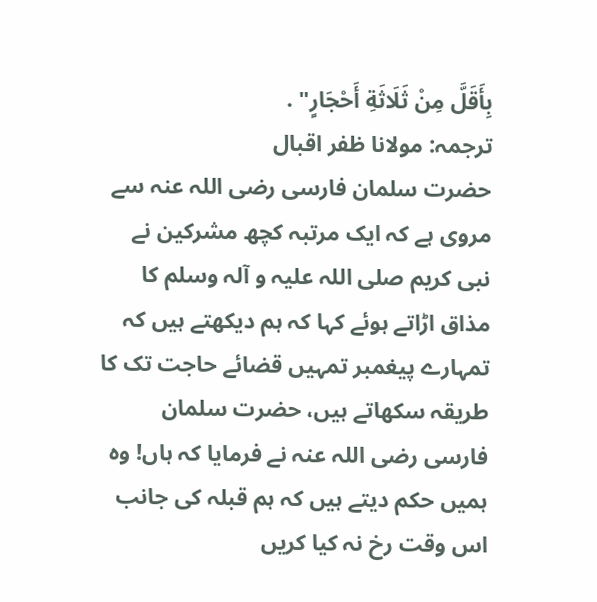بِأَقَلَّ مِنْ ثَلَاثَةِ أَحْجَارٍ" .
ترجمہ: مولانا ظفر اقبال
حضرت سلمان فارسی رضی اللہ عنہ سے مروی ہے کہ ایک مرتبہ کچھ مشرکین نے نبی کریم صلی اللہ علیہ و آلہ وسلم کا مذاق اڑاتے ہوئے کہا کہ ہم دیکھتے ہیں کہ تمہارے پیغمبر تمہیں قضائے حاجت تک کا طریقہ سکھاتے ہیں، حضرت سلمان فارسی رضی اللہ عنہ نے فرمایا کہ ہاں! وہ ہمیں حکم دیتے ہیں کہ ہم قبلہ کی جانب اس وقت رخ نہ کیا کریں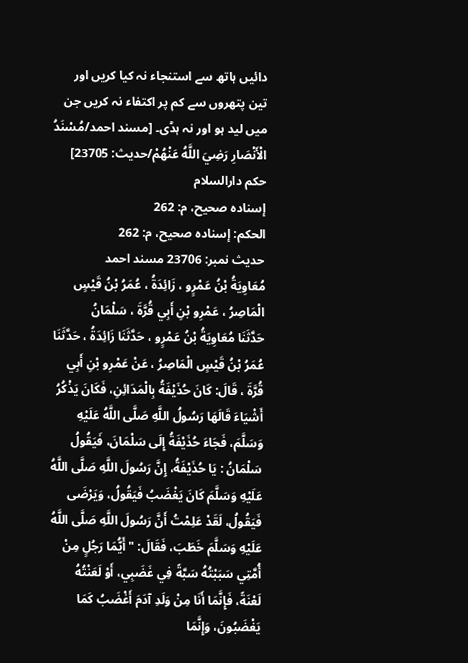دائیں ہاتھ سے استنجاء نہ کیا کریں اور تین پتھروں سے کم پر اکتفاء نہ کریں جن میں لید ہو اور نہ ہڈی۔ [مسند احمد/مُسْنَدُ الْأَنْصَارِ رَضِيَ اللَّهُ عَنْهُمْ/حدیث: 23705]
حکم دارالسلام
إسناده صحيح، م: 262
الحكم: إسناده صحيح، م: 262
حدیث نمبر: 23706 مسند احمد
مُعَاوِيَةُ بْنُ عَمْرٍو ، زَائِدَةُ ، عُمَرُ بْنُ قَيْسٍ الْمَاصِرُ ، عَمْرِو بْنِ أَبِي قُرَّةَ ، سَلْمَانُ
حَدَّثَنَا مُعَاوِيَةُ بْنُ عَمْرٍو ، حَدَّثَنَا زَائِدَةُ ، حَدَّثَنَا عُمَرُ بْنُ قَيْسٍ الْمَاصِرُ ، عَنْ عَمْرِو بْنِ أَبِي قُرَّةَ ، قَالَ: كَانَ حُذَيْفَةُ بِالْمَدَائِنِ، فَكَانَ يَذْكُرُ أَشْيَاءَ قَالَهَا رَسُولُ اللَّهِ صَلَّى اللَّهُ عَلَيْهِ وَسَلَّمَ، فَجَاءَ حُذَيْفَةُ إِلَى سَلْمَانَ، فَيَقُولُ سَلْمَانُ : يَا حُذَيْفَةُ، إِنَّ رَسُولَ اللَّهِ صَلَّى اللَّهُ عَلَيْهِ وَسَلَّمَ كَانَ يَغْضَبُ فَيَقُولُ، وَيَرْضَى فَيَقُولُ، لَقَدْ عَلِمْتُ أَنَّ رَسُولَ اللَّهِ صَلَّى اللَّهُ عَلَيْهِ وَسَلَّمَ خَطَبَ، فَقَالَ: " أَيُّمَا رَجُلٍ مِنْ أُمَّتِي سَبَبْتُهُ سَبَّةً فِي غَضَبِي، أَوْ لَعَنْتُهُ لَعْنَةً، فَإِنَّمَا أَنَا مِنْ وَلَدِ آدَمَ أَغْضَبُ كَمَا يَغْضَبُونَ، وَإِنَّمَا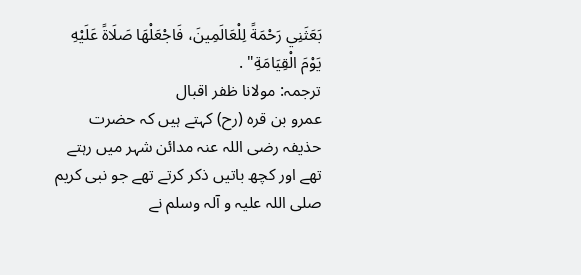بَعَثَنِي رَحْمَةً لِلْعَالَمِينَ، فَاجْعَلْهَا صَلَاةً عَلَيْهِ يَوْمَ الْقِيَامَةِ" .
ترجمہ: مولانا ظفر اقبال
عمرو بن قرہ (رح) کہتے ہیں کہ حضرت حذیفہ رضی اللہ عنہ مدائن شہر میں رہتے تھے اور کچھ باتیں ذکر کرتے تھے جو نبی کریم صلی اللہ علیہ و آلہ وسلم نے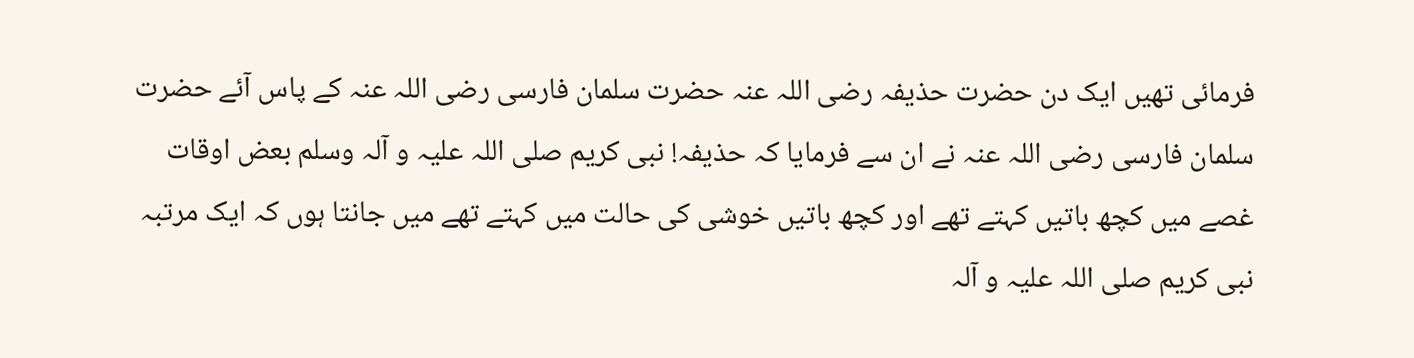فرمائی تھیں ایک دن حضرت حذیفہ رضی اللہ عنہ حضرت سلمان فارسی رضی اللہ عنہ کے پاس آئے حضرت سلمان فارسی رضی اللہ عنہ نے ان سے فرمایا کہ حذیفہ! نبی کریم صلی اللہ علیہ و آلہ وسلم بعض اوقات غصے میں کچھ باتیں کہتے تھے اور کچھ باتیں خوشی کی حالت میں کہتے تھے میں جانتا ہوں کہ ایک مرتبہ نبی کریم صلی اللہ علیہ و آلہ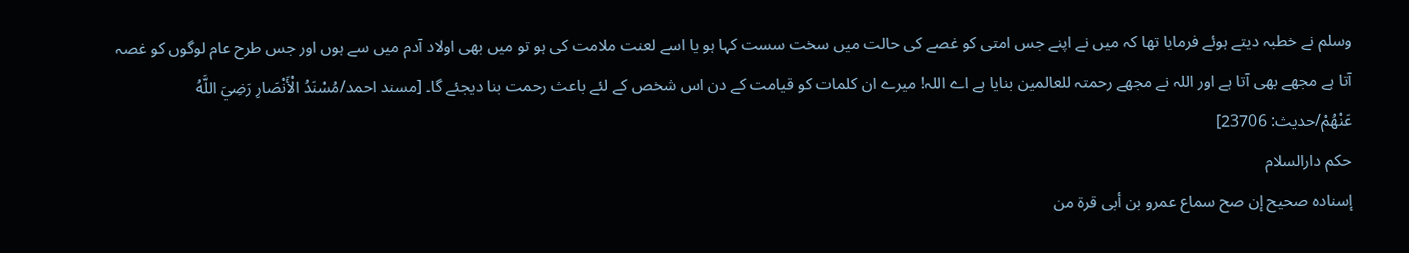وسلم نے خطبہ دیتے ہوئے فرمایا تھا کہ میں نے اپنے جس امتی کو غصے کی حالت میں سخت سست کہا ہو یا اسے لعنت ملامت کی ہو تو میں بھی اولاد آدم میں سے ہوں اور جس طرح عام لوگوں کو غصہ آتا ہے مجھے بھی آتا ہے اور اللہ نے مجھے رحمتہ للعالمین بنایا ہے اے اللہ! میرے ان کلمات کو قیامت کے دن اس شخص کے لئے باعث رحمت بنا دیجئے گا۔ [مسند احمد/مُسْنَدُ الْأَنْصَارِ رَضِيَ اللَّهُ عَنْهُمْ/حدیث: 23706]
حکم دارالسلام
إسناده صحيح إن صح سماع عمرو بن أبى قرة من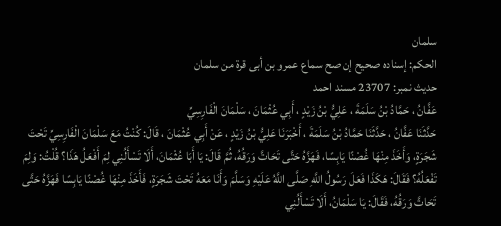سلمان
الحكم: إسناده صحيح إن صح سماع عمرو بن أبى قرة من سلمان
حدیث نمبر: 23707 مسند احمد
عَفَّانُ ، حَمَّادُ بْنُ سَلَمَةَ ، عَلِيُّ بْنُ زَيْدٍ ، أَبِي عُثْمَانَ ، سَلْمَانَ الْفَارِسِيِّ
حَدَّثَنَا عَفَّانُ ، حَدَّثَنَا حَمَّادُ بْنُ سَلَمَةَ ، أَخْبَرَنَا عَلِيُّ بْنُ زَيْدٍ ، عَنْ أَبِي عُثْمَانَ ، قَالَ: كُنْتُ مَعَ سَلْمَانَ الْفَارِسِيِّ تَحْتَ شَجَرَةٍ، وَأَخَذَ مِنْهَا غُصْنًا يَابِسًا، فَهَزَّهُ حَتَّى تَحَاتَّ وَرَقُهُ، ثُمَّ قَالَ: يَا أَبَا عُثْمَانَ، أَلَا تَسْأَلُنِي لِمَ أَفْعَلُ هَذَا؟ قُلْتُ: وَلِمَ تَفْعَلُهُ؟ فَقَالَ: هَكَذَا فَعَلَ رَسُولُ اللَّهِ صَلَّى اللَّهُ عَلَيْهِ وَسَلَّمَ وَأَنَا مَعَهُ تَحْتَ شَجَرَةٍ، فَأَخَذَ مِنْهَا غُصْنًا يَابِسًا فَهَزَّهُ حَتَّى تَحَاتَّ وَرَقُهُ، فَقَالَ: يَا سَلْمَانُ، أَلَا تَسْأَلُنِي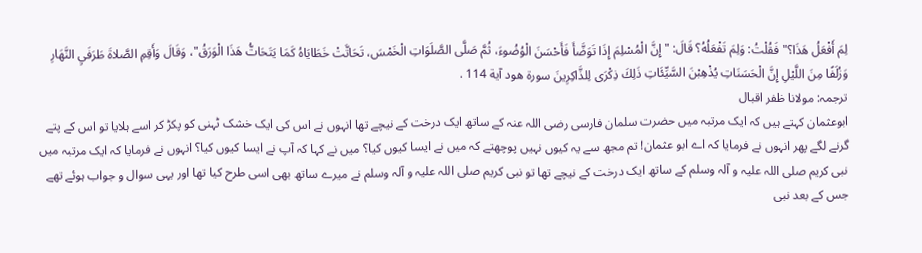لِمَ أَفْعَلُ هَذَا؟" فَقُلْتُ: وَلِمَ تَفْعَلُهُ؟ قَالَ: " إِنَّ الْمُسْلِمَ إِذَا تَوَضَّأَ فَأَحْسَنَ الْوُضُوءَ، ثُمَّ صَلَّى الصَّلَوَاتِ الْخَمْسَ، تَحَاتَّتْ خَطَايَاهُ كَمَا يَتَحَاتُّ هَذَا الْوَرَقُ"، وَقَالَ وَأَقِمِ الصَّلاةَ طَرَفَيِ النَّهَارِ وَزُلَفًا مِنَ اللَّيْلِ إِنَّ الْحَسَنَاتِ يُذْهِبْنَ السَّيِّئَاتِ ذَلِكَ ذِكْرَى لِلذَّاكِرِينَ سورة هود آية 114 .
ترجمہ: مولانا ظفر اقبال
ابوعثمان کہتے ہیں کہ ایک مرتبہ میں حضرت سلمان فارسی رضی اللہ عنہ کے ساتھ ایک درخت کے نیچے تھا انہوں نے اس کی ایک خشک ٹہنی کو پکڑ کر اسے ہلایا تو اس کے پتے گرنے لگے پھر انہوں نے فرمایا کہ اے ابو عثمان! تم مجھ سے یہ کیوں نہیں پوچھتے کہ میں نے ایسا کیوں کیا؟ میں نے کہا کہ آپ نے ایسا کیوں کیا؟ انہوں نے فرمایا کہ ایک مرتبہ میں نبی کریم صلی اللہ علیہ و آلہ وسلم کے ساتھ ایک درخت کے نیچے تھا تو نبی کریم صلی اللہ علیہ و آلہ وسلم نے میرے ساتھ بھی اسی طرح کیا تھا اور یہی سوال و جواب ہوئے تھے جس کے بعد نبی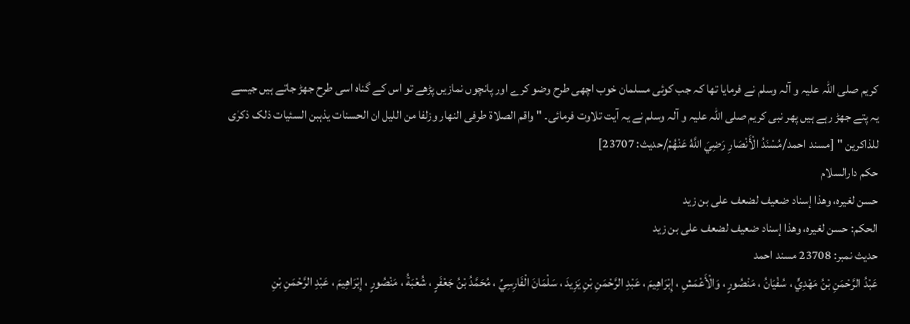کریم صلی اللہ علیہ و آلہ وسلم نے فرمایا تھا کہ جب کوئی مسلمان خوب اچھی طرح وضو کرے اور پانچوں نمازیں پڑھے تو اس کے گناہ اسی طرح جھڑ جاتے ہیں جیسے یہ پتے جھڑ رہے ہیں پھر نبی کریم صلی اللہ علیہ و آلہ وسلم نے یہ آیت تلاوت فرمائی۔ " واقم الصلاۃ طرفی النھار وزلفا من اللیل ان الحسنات یذہبن السئیات ذلک ذکرٰی للذاکرین " [مسند احمد/مُسْنَدُ الْأَنْصَارِ رَضِيَ اللَّهُ عَنْهُمْ/حدیث: 23707]
حکم دارالسلام
حسن لغيره، وهذا إسناد ضعيف لضعف على بن زيد
الحكم: حسن لغيره، وهذا إسناد ضعيف لضعف على بن زيد
حدیث نمبر: 23708 مسند احمد
عَبْدُ الرَّحْمَنِ بْنُ مَهْدِيٍّ ، سُفْيَانُ ، مَنْصُورٍ ، وَالْأَعْمَشِ ، إِبْرَاهِيمَ ، عَبْدِ الرَّحْمَنِ بْنِ يَزِيدَ ، سَلْمَانَ الْفَارِسِيِّ ، مُحَمَّدُ بْنُ جَعْفَرٍ ، شُعْبَةُ ، مَنْصُورٍ ، إِبْرَاهِيمَ ، عَبْدِ الرَّحْمَنِ بْنِ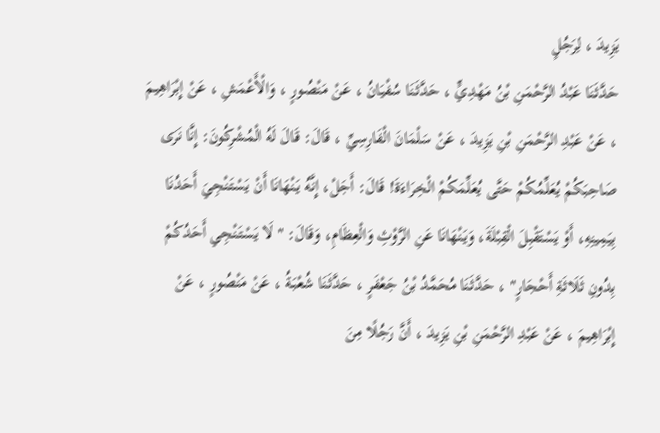يَزِيدَ ، لِرَجُلٍ
حَدَّثَنَا عَبْدُ الرَّحْمَنِ بْنُ مَهْدِيٍّ ، حَدَّثَنَا سُفْيَانُ ، عَنْ مَنْصُورٍ ، وَالْأَعْمَشِ ، عَنْ إِبْرَاهِيمَ ، عَنْ عَبْدِ الرَّحْمَنِ بْنِ يَزِيدَ ، عَنْ سَلْمَانَ الْفَارِسِيِّ ، قَالَ: قَالَ لَهُ الْمُشْرِكُونَ: إِنَّا نَرَى صَاحِبَكُمْ يُعَلِّمُكُمْ حَتَّى يُعَلِّمَكُمْ الْخِرَاءَةَ! قَالَ: أَجَلْ، إِنَّهُ يَنْهَانَا أَنْ يَسْتَنْجِيَ أَحَدُنَا بِيَمِينِهِ، أَوْ يَسْتَقْبِلَ الْقِبْلَةَ، وَيَنْهَانَا عَنِ الرَّوْثِ وَالْعِظَامِ، وَقَالَ: " لَا يَسْتَنْجِي أَحَدُكُمْ بِدُونِ ثَلَاثَةِ أَحْجَارٍ" ، حَدَّثَنَا مُحَمَّدُ بْنُ جَعْفَرٍ ، حَدَّثَنَا شُعْبَةُ ، عَنْ مَنْصُورٍ ، عَنْ إِبْرَاهِيمَ ، عَنْ عَبْدِ الرَّحْمَنِ بْنِ يَزِيدَ ، أَنَّ رَجُلًا مِنَ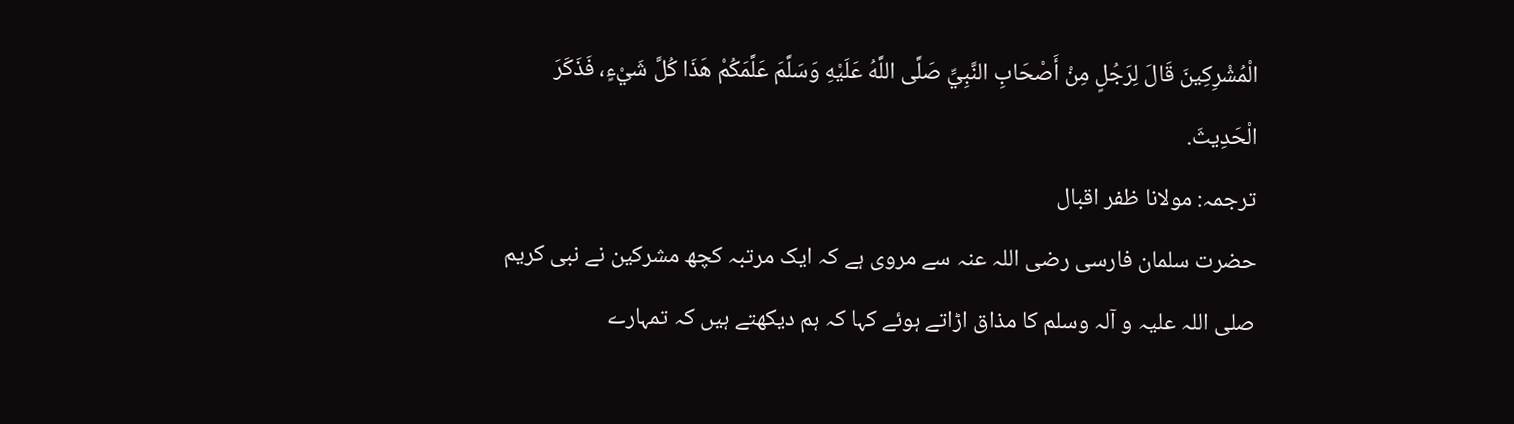الْمُشْرِكِينَ قَالَ لِرَجُلٍ مِنْ أَصْحَابِ النَّبِيِّ صَلَّى اللَّهُ عَلَيْهِ وَسَلَّمَ عَلَّمَكُمْ هَذَا كُلَّ شَيْءٍ، فَذَكَرَ الْحَدِيثَ.
ترجمہ: مولانا ظفر اقبال
حضرت سلمان فارسی رضی اللہ عنہ سے مروی ہے کہ ایک مرتبہ کچھ مشرکین نے نبی کریم صلی اللہ علیہ و آلہ وسلم کا مذاق اڑاتے ہوئے کہا کہ ہم دیکھتے ہیں کہ تمہارے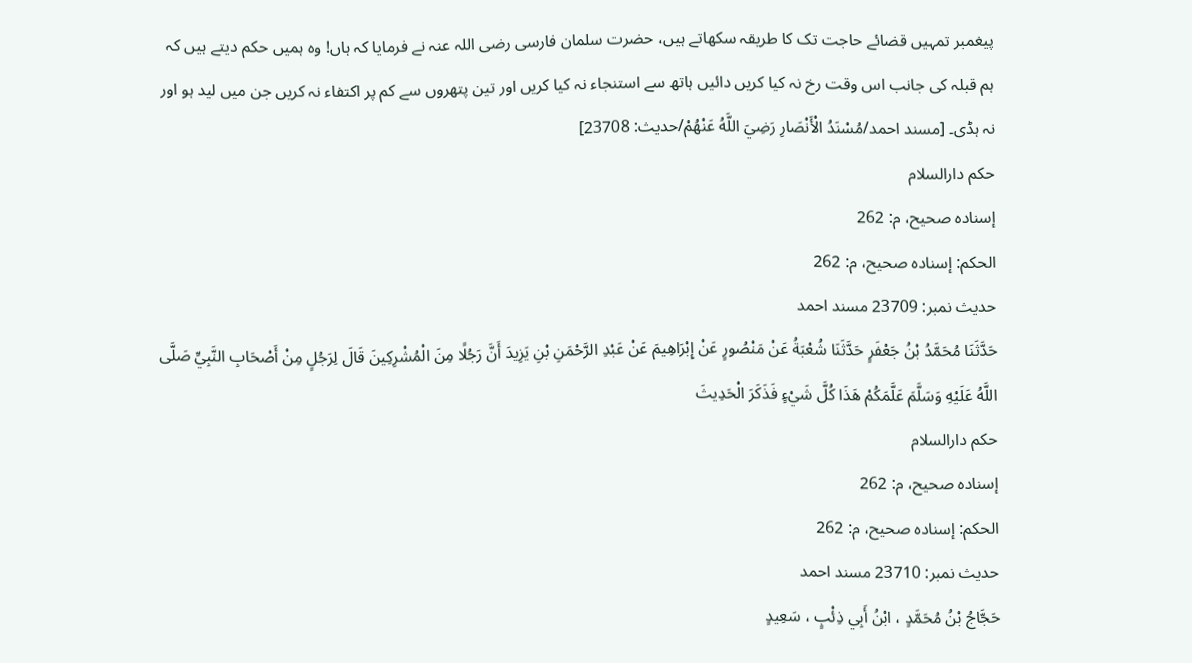پیغمبر تمہیں قضائے حاجت تک کا طریقہ سکھاتے ہیں، حضرت سلمان فارسی رضی اللہ عنہ نے فرمایا کہ ہاں! وہ ہمیں حکم دیتے ہیں کہ ہم قبلہ کی جانب اس وقت رخ نہ کیا کریں دائیں ہاتھ سے استنجاء نہ کیا کریں اور تین پتھروں سے کم پر اکتفاء نہ کریں جن میں لید ہو اور نہ ہڈی۔ [مسند احمد/مُسْنَدُ الْأَنْصَارِ رَضِيَ اللَّهُ عَنْهُمْ/حدیث: 23708]
حکم دارالسلام
إسناده صحيح، م: 262
الحكم: إسناده صحيح، م: 262
حدیث نمبر: 23709 مسند احمد
حَدَّثَنَا مُحَمَّدُ بْنُ جَعْفَرٍ حَدَّثَنَا شُعْبَةُ عَنْ مَنْصُورٍ عَنْ إِبْرَاهِيمَ عَنْ عَبْدِ الرَّحْمَنِ بْنِ يَزِيدَ أَنَّ رَجُلًا مِنَ الْمُشْرِكِينَ قَالَ لِرَجُلٍ مِنْ أَصْحَابِ النَّبِيِّ صَلَّى اللَّهُ عَلَيْهِ وَسَلَّمَ عَلَّمَكُمْ هَذَا كُلَّ شَيْءٍ فَذَكَرَ الْحَدِيثَ
حکم دارالسلام
إسناده صحيح، م: 262
الحكم: إسناده صحيح، م: 262
حدیث نمبر: 23710 مسند احمد
حَجَّاجُ بْنُ مُحَمَّدٍ ، ابْنُ أَبِي ذِئْبٍ ، سَعِيدٍ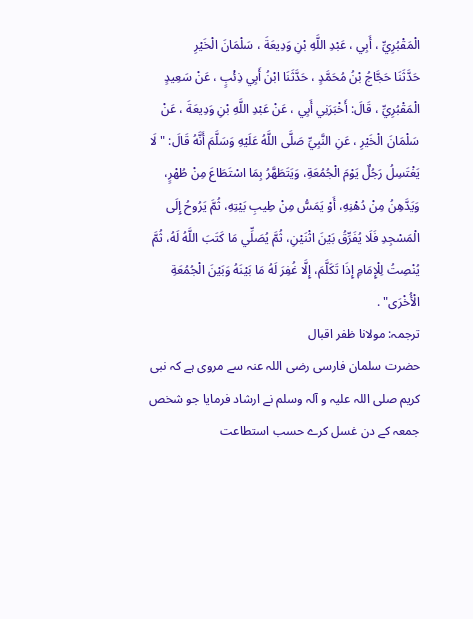الْمَقْبُرِيِّ ، أَبِي ، عَبْدِ اللَّهِ بْنِ وَدِيعَةَ ، سَلْمَانَ الْخَيْرِ
حَدَّثَنَا حَجَّاجُ بْنُ مُحَمَّدٍ ، حَدَّثَنَا ابْنُ أَبِي ذِئْبٍ ، عَنْ سَعِيدٍ الْمَقْبُرِيِّ ، قَالَ: أَخْبَرَنِي أَبِي ، عَنْ عَبْدِ اللَّهِ بْنِ وَدِيعَةَ ، عَنْ سَلْمَانَ الْخَيْرِ ، عَنِ النَّبِيِّ صَلَّى اللَّهُ عَلَيْهِ وَسَلَّمَ أَنَّهُ قَالَ: " لَا يَغْتَسِلُ رَجُلٌ يَوْمَ الْجُمُعَةِ، وَيَتَطَهَّرُ بِمَا اسْتَطَاعَ مِنْ طُهْرٍ، وَيَدَّهِنُ مِنْ دُهْنِهِ، أَوْ يَمَسُّ مِنْ طِيبِ بَيْتِهِ، ثُمَّ يَرُوحُ إِلَى الْمَسْجِدِ فَلَا يُفَرِّقُ بَيْنَ اثْنَيْنِ، ثُمَّ يُصَلِّي مَا كَتَبَ اللَّهُ لَهُ، ثُمَّ يُنْصِتُ لِلْإِمَامِ إِذَا تَكَلَّمَ، إِلَّا غُفِرَ لَهُ مَا بَيْنَهُ وَبَيْنَ الْجُمُعَةِ الْأُخْرَى" .
ترجمہ: مولانا ظفر اقبال
حضرت سلمان فارسی رضی اللہ عنہ سے مروی ہے کہ نبی کریم صلی اللہ علیہ و آلہ وسلم نے ارشاد فرمایا جو شخص جمعہ کے دن غسل کرے حسب استطاعت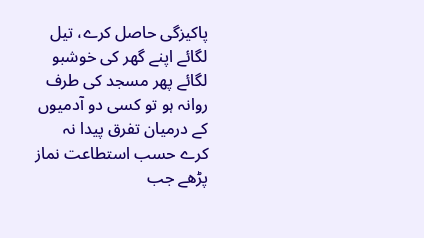پاکیزگی حاصل کرے، تیل لگائے اپنے گھر کی خوشبو لگائے پھر مسجد کی طرف روانہ ہو تو کسی دو آدمیوں کے درمیان تفرق پیدا نہ کرے حسب استطاعت نماز پڑھے جب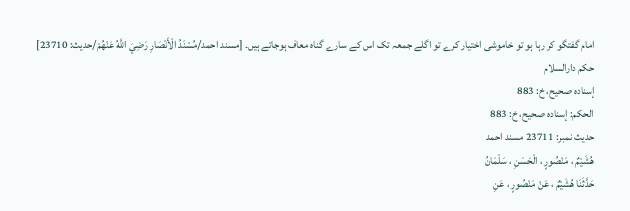امام گفتگو کر رہا ہو تو خاموشی اختیار کرے تو اگلے جمعہ تک اس کے سارے گناہ معاف ہوجاتے ہیں۔ [مسند احمد/مُسْنَدُ الْأَنْصَارِ رَضِيَ اللَّهُ عَنْهُمْ/حدیث: 23710]
حکم دارالسلام
إسناده صحيح، خ: 883
الحكم: إسناده صحيح، خ: 883
حدیث نمبر: 23711 مسند احمد
هُشَيْمٌ ، مَنْصُورٍ ، الْحَسَنِ ، سَلْمَانُ
حَدَّثَنَا هُشَيْمٌ ، عَنْ مَنْصُورٍ ، عَنِ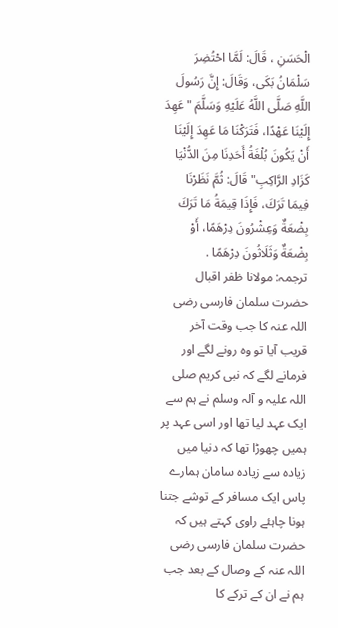الْحَسَنِ ، قَالَ: لَمَّا احْتُضِرَ سَلْمَانُ بَكَى، وَقَالَ: إِنَّ رَسُولَ اللَّهِ صَلَّى اللَّهُ عَلَيْهِ وَسَلَّمَ " عَهِدَ إِلَيْنَا عَهْدًا، فَتَرَكْنَا مَا عَهِدَ إِلَيْنَا أَنْ يَكُونَ بُلْغَةُ أَحَدِنَا مِنَ الدُّنْيَا كَزَادِ الرَّاكِبِ" قَالَ: ثُمَّ نَظَرْنَا فِيمَا تَرَكَ، فَإِذَا قِيمَةُ مَا تَرَكَ بِضْعَةٌ وَعِشْرُونَ دِرْهَمًا، أَوْ بِضْعَةٌ وَثَلَاثُونَ دِرْهَمًا .
ترجمہ: مولانا ظفر اقبال
حضرت سلمان فارسی رضی اللہ عنہ کا جب وقت آخر قریب آیا تو وہ رونے لگے اور فرمانے لگے کہ نبی کریم صلی اللہ علیہ و آلہ وسلم نے ہم سے ایک عہد لیا تھا اور اسی عہد پر ہمیں چھوڑا تھا کہ دنیا میں زیادہ سے زیادہ سامان ہمارے پاس ایک مسافر کے توشے جتنا ہونا چاہئے راوی کہتے ہیں کہ حضرت سلمان فارسی رضی اللہ عنہ کے وصال کے بعد جب ہم نے ان کے ترکے کا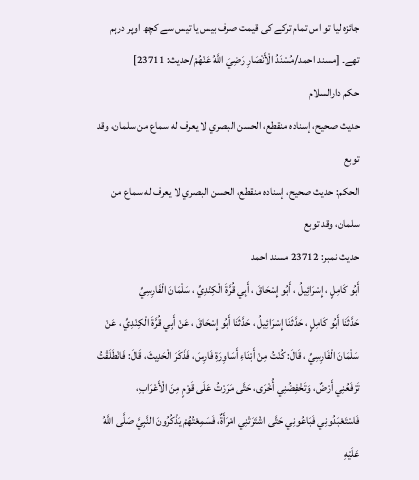جائزہ لیا تو اس تمام ترکے کی قیمت صرف بیس یا تیس سے کچھ اوپر درہم تھے۔ [مسند احمد/مُسْنَدُ الْأَنْصَارِ رَضِيَ اللَّهُ عَنْهُمْ/حدیث: 23711]
حکم دارالسلام
حديث صحيح، إسناده منقطع، الحسن البصري لا يعرف له سماع من سلمان، وقد توبع
الحكم: حديث صحيح، إسناده منقطع، الحسن البصري لا يعرف له سماع من سلمان، وقد توبع
حدیث نمبر: 23712 مسند احمد
أَبُو كَامِلٍ ، إِسْرَائِيلُ ، أَبُو إِسْحَاقَ ، أَبِي قُرَّةَ الْكِنْدِيِّ ، سَلْمَانَ الْفَارِسِيِّ
حَدَّثَنَا أَبُو كَامِلٍ ، حَدَّثَنَا إِسْرَائِيلُ ، حَدَّثَنَا أَبُو إِسْحَاقَ ، عَنْ أَبِي قُرَّةَ الْكِنْدِيِّ ، عَنْ سَلْمَانَ الْفَارِسِيِّ ، قَالَ: كُنْتُ مِنْ أَبْنَاءِ أَسَاوِرَةِ فَارِسَ، فَذَكَرَ الْحَدِيثَ، قَالَ: فَانْطَلَقْتُ تَرْفَعُنِي أَرْضٌ، وَتَخْفِضُنِي أُخْرَى، حَتَّى مَرَرْتُ عَلَى قَوْمٍ مِنَ الْأَعْرَابِ، فَاسْتَعْبَدُونِي فَبَاعُونِي حَتَّى اشْتَرَتْنِي امْرَأَةٌ، فَسَمِعْتُهُمْ يَذْكُرُونَ النَّبِيَّ صَلَّى اللَّهُ عَلَيْهِ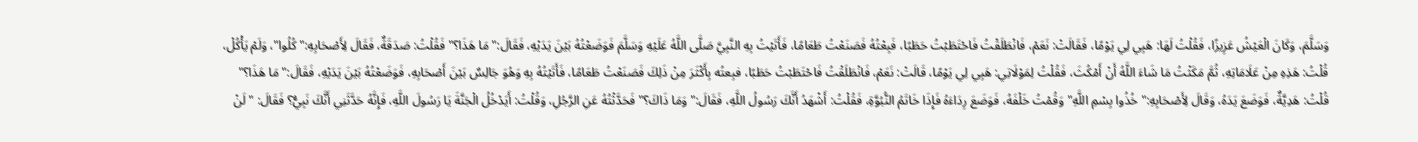وَسَلَّمَ، وَكَانَ الْعَيْشُ عَزِيزًا، فَقُلْتُ لَهَا: هَبِي لِي يَوْمًا، فَقَالَتْ: نَعَمْ، فَانْطَلَقْتُ فَاحْتَطَبْتُ حَطَبًا، فَبِعْتُهُ فَصَنَعْتُ طَعَامًا، فَأَتَيْتُ بِهِ النَّبِيَّ صَلَّى اللَّهُ عَلَيْهِ وَسَلَّمَ فَوَضَعْتُهُ بَيْنَ يَدَيْهِ، فَقَالَ:" مَا هَذَا؟" فَقُلْتُ: صَدَقَةٌ، فَقَالَ لِأَصْحَابِهِ:" كُلُوا"، وَلَمْ يَأْكُلْ، قُلْتُ: هَذِهِ مِنْ عَلَامَاتِهِ، ثُمَّ مَكَثْتُ مَا شَاءَ اللَّهُ أَنْ أَمْكُثَ، فَقُلْتُ لِمَوْلَاتِي: هَبِي لِي يَوْمًا، قَالَتْ: نَعَمْ، فَانْطَلَقْتُ فَاحْتَطَبْتُ حَطَبًا، فبِعتُه بِأَكْثَرَ مِنْ ذَلِكَ فَصَنَعْتُ طَعَامًا، فَأَتَيْتُهُ بِهِ وَهُوَ جَالِسٌ بَيْنَ أَصْحَابِهِ، فَوَضَعْتُهُ بَيْنَ يَدَيْهِ، فَقَالَ:" مَا هَذَا؟" قُلْتُ: هَدِيَّةٌ، فَوَضَعَ يَدَهُ، وَقَالَ لِأَصْحَابِهِ:" خُذُوا بِسْمِ اللَّهِ" وَقُمْتُ خَلْفَهُ، فَوَضَعَ رِدَاءَهُ فَإِذَا خَاتَمُ النُّبُوَّةِ، فَقُلْتُ: أَشْهَدُ أَنَّكَ رَسُولُ اللَّهِ، فَقَالَ:" وَمَا ذَاكَ؟" فَحَدَّثْتُهُ عَنِ الرَّجُلِ، وَقُلْتُ: أَيَدْخُلُ الْجَنَّةَ يَا رَسُولَ اللَّهِ، فَإِنَّهُ حَدَّثَنِي أَنَّكَ نَبِيٌّ؟ فَقَالَ: " لَنْ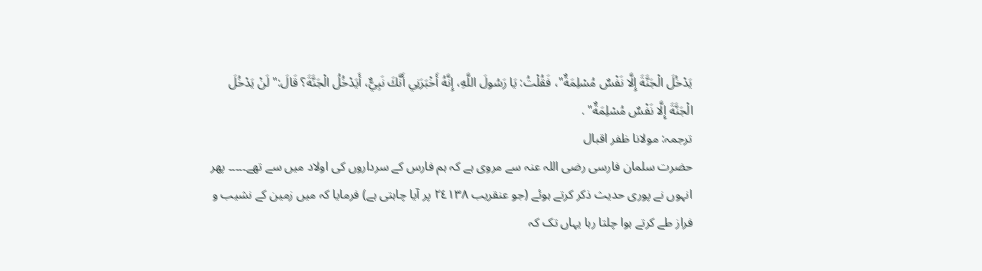يَدْخُلَ الْجَنَّةَ إِلَّا نَفْسٌ مُسْلِمَةٌ"، فَقُلْتُ: يَا رَسُولَ اللَّهِ، إِنَّهُ أَخْبَرَنِي أَنَّكَ نَبِيٌّ، أَيَدْخُلُ الْجَنَّةَ؟ قَالَ:" لَنْ يَدْخُلَ الْجَنَّةَ إِلَّا نَفْسٌ مُسْلِمَةٌ" .
ترجمہ: مولانا ظفر اقبال
حضرت سلمان فارسی رضی اللہ عنہ سے مروی ہے کہ ہم فارس کے سرداروں کی اولاد میں سے تھے۔۔۔۔۔ پھر انہوں نے پوری حدیث ذکر کرتے ہوئے (جو عنقریب ٢٤١٣٨ پر آیا چاہتی ہے) فرمایا کہ میں زمین کے نشیب و فراز طے کرتے ہوا چلتا رہا یہاں تک کہ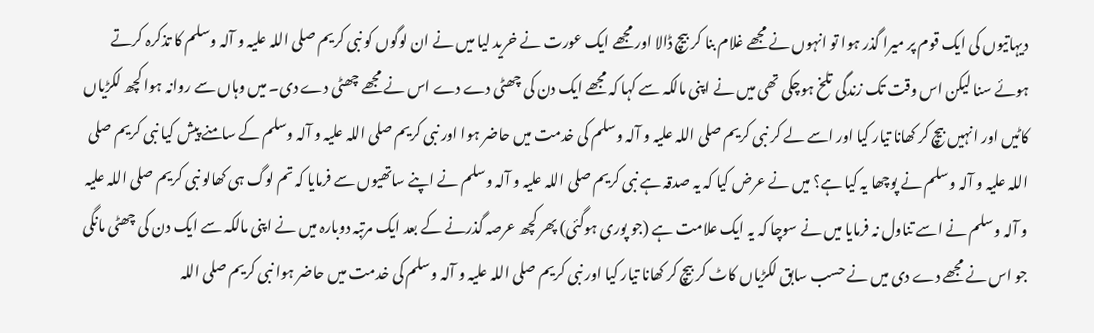دیہاتیوں کی ایک قوم پر میرا گذر ہوا تو انہوں نے مجھے غلام بنا کر بیچ ڈالا اور مجھے ایک عورت نے خرید لیا میں نے ان لوگوں کو نبی کریم صلی اللہ علیہ و آلہ وسلم کا تذکرہ کرتے ہوئے سنا لیکن اس وقت تک زندگی تلخ ہوچکی تھی میں نے اپنی مالکہ سے کہا کہ مجھے ایک دن کی چھٹی دے دے اس نے مجھے چھٹی دے دی۔ میں وہاں سے روانہ ہوا کچھ لکڑیاں کاٹیں اور انہیں بیچ کر کھانا تیار کیا اور اسے لے کر نبی کریم صلی اللہ علیہ و آلہ وسلم کی خدمت میں حاضر ہوا اور نبی کریم صلی اللہ علیہ و آلہ وسلم کے سامنے پیش کیا نبی کریم صلی اللہ علیہ و آلہ وسلم نے پوچھا یہ کیا ہے؟ میں نے عرض کیا کہ یہ صدقہ ہے نبی کریم صلی اللہ علیہ و آلہ وسلم نے اپنے ساتھیوں سے فرمایا کہ تم لوگ ہی کھالو نبی کریم صلی اللہ علیہ و آلہ وسلم نے اسے تناول نہ فرمایا میں نے سوچا کہ یہ ایک علامت ہے (جو پوری ہوگئی) پھر کچھ عرصہ گذرنے کے بعد ایک مرتبہ دوبارہ میں نے اپنی مالکہ سے ایک دن کی چھٹی مانگی جو اس نے مجھے دے دی میں نے حسب سابق لکڑیاں کاٹ کر بیچ کر کھانا تیار کیا اور نبی کریم صلی اللہ علیہ و آلہ وسلم کی خدمت میں حاضر ہوا نبی کریم صلی اللہ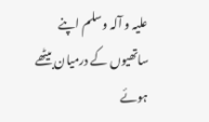علیہ و آلہ وسلم اپنے ساتھیوں کے درمیان بیٹھے ہوئے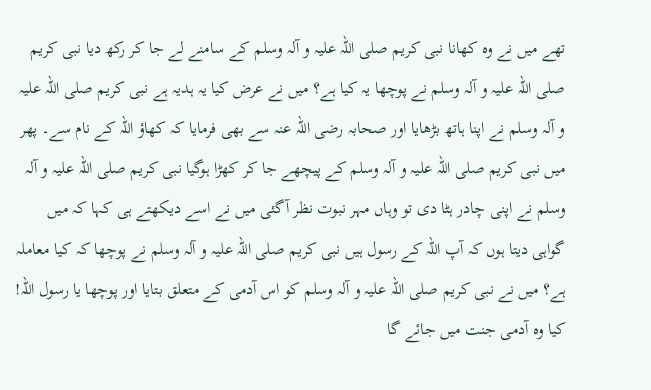تھے میں نے وہ کھانا نبی کریم صلی اللہ علیہ و آلہ وسلم کے سامنے لے جا کر رکھ دیا نبی کریم صلی اللہ علیہ و آلہ وسلم نے پوچھا یہ کیا ہے؟ میں نے عرض کیا یہ ہدیہ ہے نبی کریم صلی اللہ علیہ و آلہ وسلم نے اپنا ہاتھ بڑھایا اور صحابہ رضی اللہ عنہ سے بھی فرمایا کہ کھاؤ اللہ کے نام سے۔ پھر میں نبی کریم صلی اللہ علیہ و آلہ وسلم کے پیچھے جا کر کھڑا ہوگیا نبی کریم صلی اللہ علیہ و آلہ وسلم نے اپنی چادر ہٹا دی تو وہاں مہر نبوت نظر آگئی میں نے اسے دیکھتے ہی کہا کہ میں گواہی دیتا ہوں کہ آپ اللہ کے رسول ہیں نبی کریم صلی اللہ علیہ و آلہ وسلم نے پوچھا کہ کیا معاملہ ہے؟ میں نے نبی کریم صلی اللہ علیہ و آلہ وسلم کو اس آدمی کے متعلق بتایا اور پوچھا یا رسول اللہ! کیا وہ آدمی جنت میں جائے گا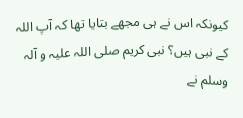کیونکہ اس نے ہی مجھے بتایا تھا کہ آپ اللہ کے نبی ہیں؟ نبی کریم صلی اللہ علیہ و آلہ وسلم نے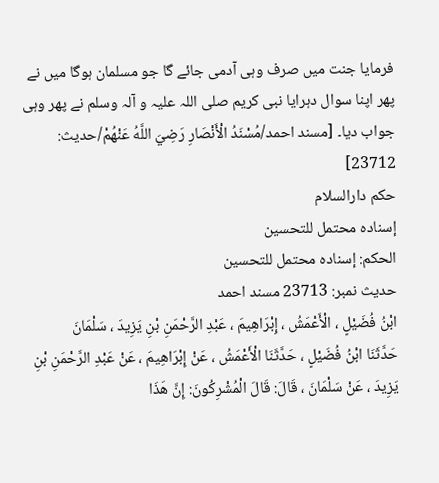فرمایا جنت میں صرف وہی آدمی جائے گا جو مسلمان ہوگا میں نے پھر اپنا سوال دہرایا نبی کریم صلی اللہ علیہ و آلہ وسلم نے پھر وہی جواب دیا۔ [مسند احمد/مُسْنَدُ الْأَنْصَارِ رَضِيَ اللَّهُ عَنْهُمْ/حدیث: 23712]
حکم دارالسلام
إسناده محتمل للتحسين
الحكم: إسناده محتمل للتحسين
حدیث نمبر: 23713 مسند احمد
ابْنُ فُضَيْلٍ ، الْأَعْمَشُ ، إِبْرَاهِيمَ ، عَبْدِ الرَّحْمَنِ بْنِ يَزِيدَ ، سَلْمَانَ
حَدَّثَنَا ابْنُ فُضَيْلٍ ، حَدَّثَنَا الْأَعْمَشُ ، عَنْ إِبْرَاهِيمَ ، عَنْ عَبْدِ الرَّحْمَنِ بْنِ يَزِيدَ ، عَنْ سَلْمَانَ ، قَالَ: قَالَ الْمُشْرِكُونَ: إِنَّ هَذَا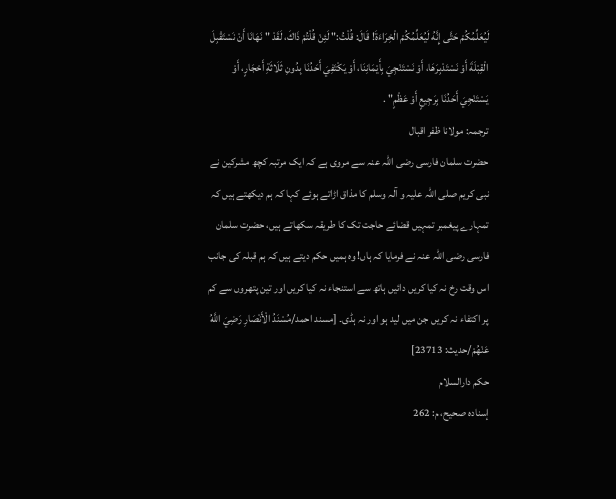لَيُعَلِّمُكُمْ حَتَّى إِنَّهُ لَيُعَلِّمُكُمْ الْخِرَاءَةَ! قَالَ: قُلْتُ:" لَئِنْ قُلْتُمْ ذَاكَ، لَقَدْ " نَهَانَا أَنْ نَسْتَقْبِلَ الْقِبْلَةَ أَوْ نَسْتَدْبِرَهَا، أَوْ نَسْتَنْجِيَ بِأَيْمَانِنَا، أَوْ يَكْتَفِيَ أَحَدُنَا بِدُونِ ثَلَاثَةِ أَحْجَارٍ، أَوْ يَسْتَنْجِيَ أَحَدُنَا بِرَجِيعٍ أَوْ عَظْمٍ" .
ترجمہ: مولانا ظفر اقبال
حضرت سلمان فارسی رضی اللہ عنہ سے مروی ہے کہ ایک مرتبہ کچھ مشرکین نے نبی کریم صلی اللہ علیہ و آلہ وسلم کا مذاق اڑاتے ہوئے کہا کہ ہم دیکھتے ہیں کہ تمہارے پیغمبر تمہیں قضائے حاجت تک کا طریقہ سکھاتے ہیں، حضرت سلمان فارسی رضی اللہ عنہ نے فرمایا کہ ہاں! وہ ہمیں حکم دیتے ہیں کہ ہم قبلہ کی جانب اس وقت رخ نہ کیا کریں دائیں ہاتھ سے استنجاء نہ کیا کریں اور تین پتھروں سے کم پر اکتفاء نہ کریں جن میں لید ہو اور نہ ہڈی۔ [مسند احمد/مُسْنَدُ الْأَنْصَارِ رَضِيَ اللَّهُ عَنْهُمْ/حدیث: 23713]
حکم دارالسلام
إسناده صحيح، م: 262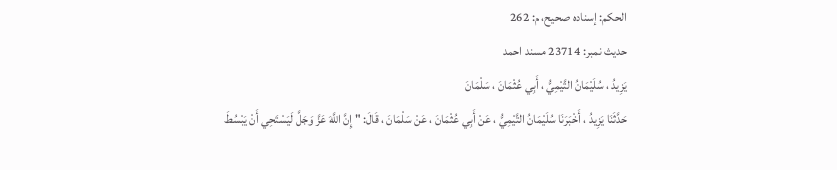الحكم: إسناده صحيح، م: 262
حدیث نمبر: 23714 مسند احمد
يَزِيدُ ، سُلَيْمَانُ التَّيْمِيُّ ، أَبِي عُثْمَانَ ، سَلْمَانَ
حَدَّثَنَا يَزِيدُ ، أَخْبَرَنَا سُلَيْمَانُ التَّيْمِيُّ ، عَنْ أَبِي عُثْمَانَ ، عَنْ سَلْمَانَ ، قَالَ: " إِنَّ اللَّهَ عَزَّ وَجَلَّ لَيَسْتَحِي أَنْ يَبْسُطَ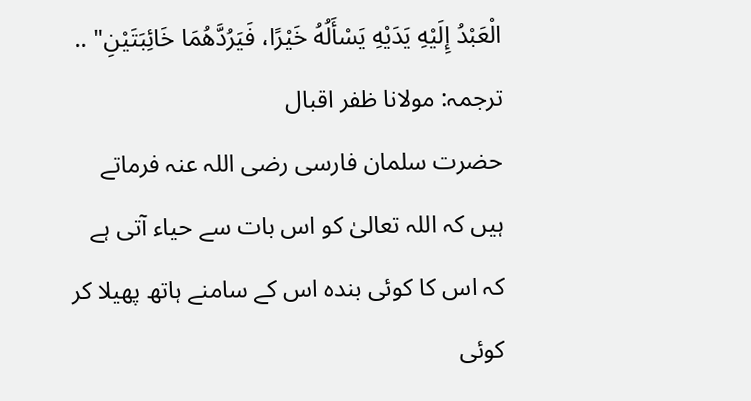الْعَبْدُ إِلَيْهِ يَدَيْهِ يَسْأَلُهُ خَيْرًا، فَيَرُدَّهُمَا خَائِبَتَيْنِ" ..
ترجمہ: مولانا ظفر اقبال
حضرت سلمان فارسی رضی اللہ عنہ فرماتے ہیں کہ اللہ تعالیٰ کو اس بات سے حیاء آتی ہے کہ اس کا کوئی بندہ اس کے سامنے ہاتھ پھیلا کر کوئی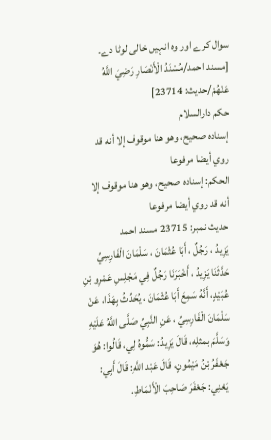سوال کرے اور وہ انہیں خالی لوٹا دے۔ [مسند احمد/مُسْنَدُ الْأَنْصَارِ رَضِيَ اللَّهُ عَنْهُمْ/حدیث: 23714]
حکم دارالسلام
إسناده صحيح، وهو هنا موقوف إلا أنه قد روي أيضا مرفوعا
الحكم: إسناده صحيح، وهو هنا موقوف إلا أنه قد روي أيضا مرفوعا
حدیث نمبر: 23715 مسند احمد
يَزِيدُ ، رَجُلٌ ، أَبَا عُثْمَانَ ، سَلْمَانَ الْفَارِسِيِّ
حَدَّثَنَا يَزِيدُ ، أَخْبَرَنَا رَجُلٌ فِي مَجْلِسِ عَمْرِو بْنِ عُبَيْدٍ، أَنَّهُ سَمِعَ أَبَا عُثْمَانَ ، يُحَدِّثُ بِهَذَا، عَنْ سَلْمَانَ الْفَارِسِيِّ ، عَنِ النَّبِيِّ صَلَّى اللَّهُ عَلَيْهِ وَسَلَّمَ بمثلِه، قَالَ يَزِيدُ: سَمُّوهُ لِي، قَالُوا: هُوَ جَعْفَرُ بْنُ مَيْمُونٍ، قَالَ عَبْد اللَّهِ: قَالَ أَبِي: يَعْنِي: جَعْفَرَ صَاحِبَ الْأَنْمَاطِ.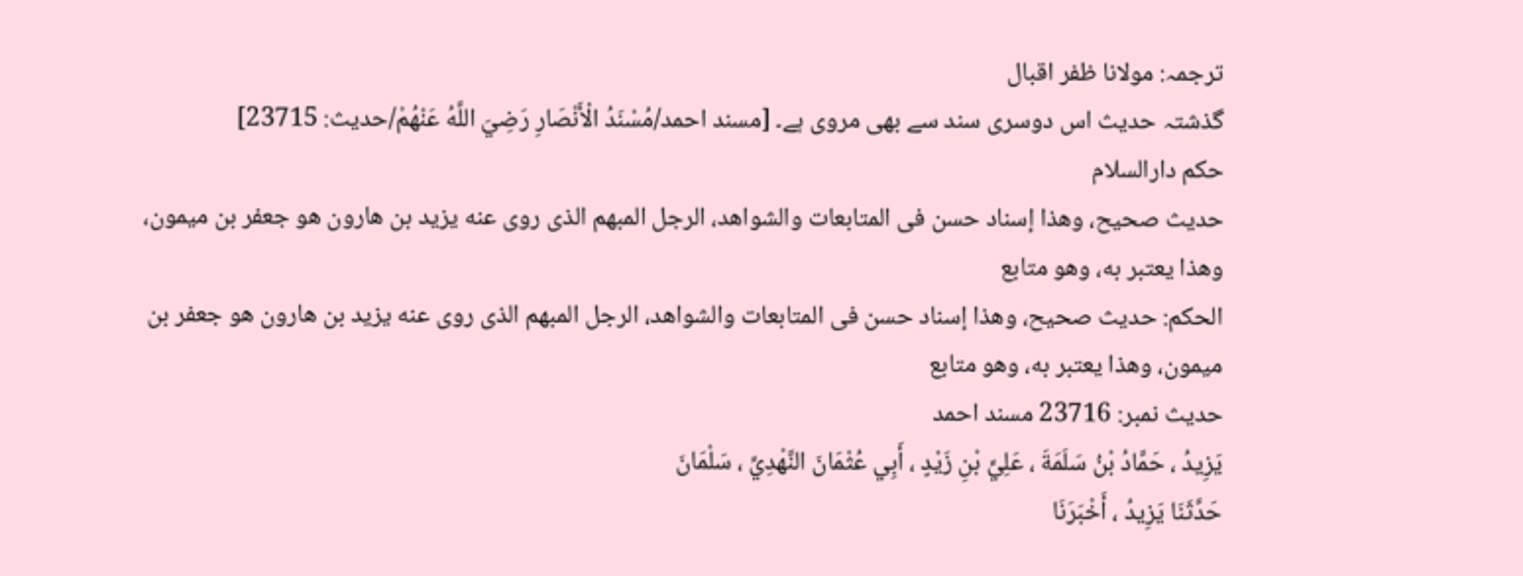ترجمہ: مولانا ظفر اقبال
گذشتہ حدیث اس دوسری سند سے بھی مروی ہے۔ [مسند احمد/مُسْنَدُ الْأَنْصَارِ رَضِيَ اللَّهُ عَنْهُمْ/حدیث: 23715]
حکم دارالسلام
حديث صحيح، وهذا إسناد حسن فى المتابعات والشواهد، الرجل المبهم الذى روى عنه يزيد بن هارون هو جعفر بن ميمون، وهذا يعتبر به، وهو متابع
الحكم: حديث صحيح، وهذا إسناد حسن فى المتابعات والشواهد، الرجل المبهم الذى روى عنه يزيد بن هارون هو جعفر بن ميمون، وهذا يعتبر به، وهو متابع
حدیث نمبر: 23716 مسند احمد
يَزِيدُ ، حَمَّادُ بْنُ سَلَمَةَ ، عَلِيِّ بْنِ زَيْدٍ ، أَبِي عُثْمَانَ النَّهْدِيِّ ، سَلْمَانَ
حَدَّثَنَا يَزِيدُ ، أَخْبَرَنَا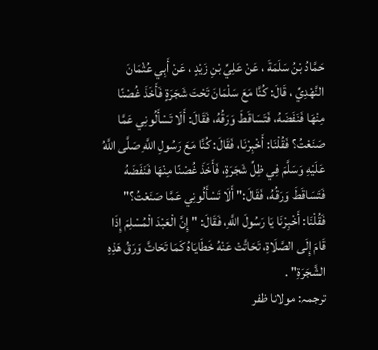حَمَّادُ بْنُ سَلَمَةَ ، عَنْ عَلِيِّ بْنِ زَيْدٍ ، عَنْ أَبِي عُثْمَانَ النَّهْدِيِّ ، قَالَ: كُنَّا مَعَ سَلْمَانَ تَحْتَ شَجَرَةٍ فَأَخَذَ غُصْنًا مِنْهَا فَنَفَضَهُ، فَتَسَاقَطَ وَرَقُهُ، فَقَالَ: أَلَا تَسْأَلُونِي عَمَّا صَنَعْتُ؟ فَقُلْنَا: أَخْبِرْنَا، فَقَالَ: كُنَّا مَعَ رَسُولِ اللَّهِ صَلَّى اللَّهُ عَلَيْهِ وَسَلَّمَ فِي ظِلِّ شَجَرَةٍ، فَأَخَذَ غُصْنًا مِنْهَا فَنَفَضَهُ فَتَسَاقَطَ وَرَقُهُ، فَقَالَ:" أَلَا تَسْأَلُونِي عَمَّا صَنَعْتُ؟" فَقُلْنَا: أَخْبِرْنَا يَا رَسُولَ اللَّهِ، فَقَالَ: " إِنَّ الْعَبْدَ الْمُسْلِمَ إِذَا قَامَ إِلَى الصَّلَاةِ، تَحَاتَّتْ عَنْهُ خَطَايَاهُ كَمَا تَحَاتَّ وَرَقُ هَذِهِ الشَّجَرَةِ" .
ترجمہ: مولانا ظفر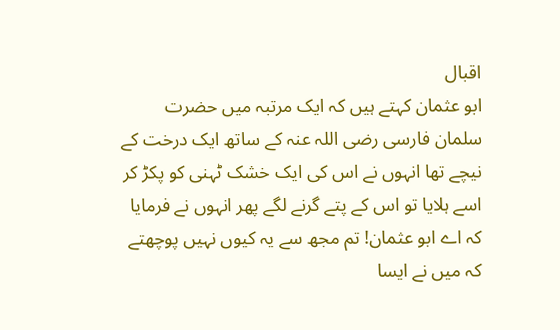اقبال
ابو عثمان کہتے ہیں کہ ایک مرتبہ میں حضرت سلمان فارسی رضی اللہ عنہ کے ساتھ ایک درخت کے نیچے تھا انہوں نے اس کی ایک خشک ٹہنی کو پکڑ کر اسے ہلایا تو اس کے پتے گرنے لگے پھر انہوں نے فرمایا کہ اے ابو عثمان! تم مجھ سے یہ کیوں نہیں پوچھتے کہ میں نے ایسا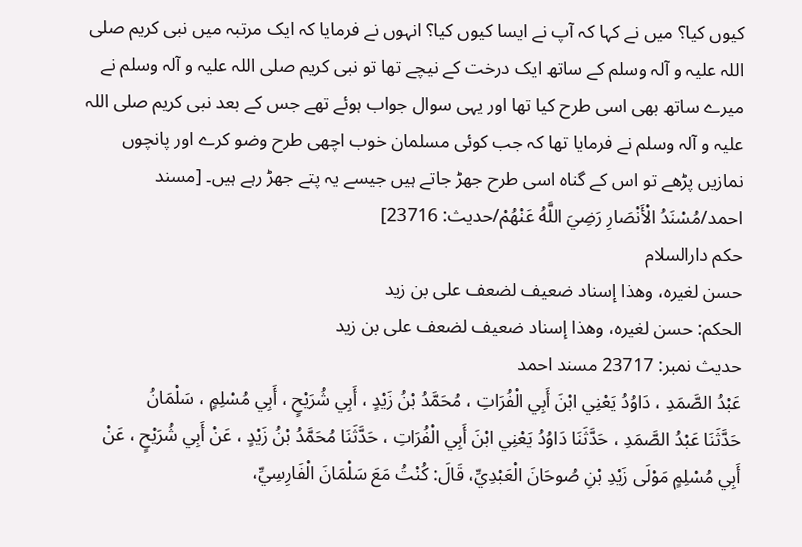کیوں کیا؟ میں نے کہا کہ آپ نے ایسا کیوں کیا؟ انہوں نے فرمایا کہ ایک مرتبہ میں نبی کریم صلی اللہ علیہ و آلہ وسلم کے ساتھ ایک درخت کے نیچے تھا تو نبی کریم صلی اللہ علیہ و آلہ وسلم نے میرے ساتھ بھی اسی طرح کیا تھا اور یہی سوال جواب ہوئے تھے جس کے بعد نبی کریم صلی اللہ علیہ و آلہ وسلم نے فرمایا تھا کہ جب کوئی مسلمان خوب اچھی طرح وضو کرے اور پانچوں نمازیں پڑھے تو اس کے گناہ اسی طرح جھڑ جاتے ہیں جیسے یہ پتے جھڑ رہے ہیں۔ [مسند احمد/مُسْنَدُ الْأَنْصَارِ رَضِيَ اللَّهُ عَنْهُمْ/حدیث: 23716]
حکم دارالسلام
حسن لغيره، وهذا إسناد ضعيف لضعف على بن زيد
الحكم: حسن لغيره، وهذا إسناد ضعيف لضعف على بن زيد
حدیث نمبر: 23717 مسند احمد
عَبْدُ الصَّمَدِ ، دَاوُدُ يَعْنِي ابْنَ أَبِي الْفُرَاتِ ، مُحَمَّدُ بْنُ زَيْدٍ ، أَبِي شُرَيْحٍ ، أَبِي مُسْلِمٍ ، سَلْمَانُ
حَدَّثَنَا عَبْدُ الصَّمَدِ ، حَدَّثَنَا دَاوُدُ يَعْنِي ابْنَ أَبِي الْفُرَاتِ ، حَدَّثَنَا مُحَمَّدُ بْنُ زَيْدٍ ، عَنْ أَبِي شُرَيْحٍ ، عَنْ أَبِي مُسْلِمٍ مَوْلَى زَيْدِ بْنِ صُوحَانَ الْعَبْدِيِّ، قَالَ: كُنْتُ مَعَ سَلْمَانَ الْفَارِسِيِّ،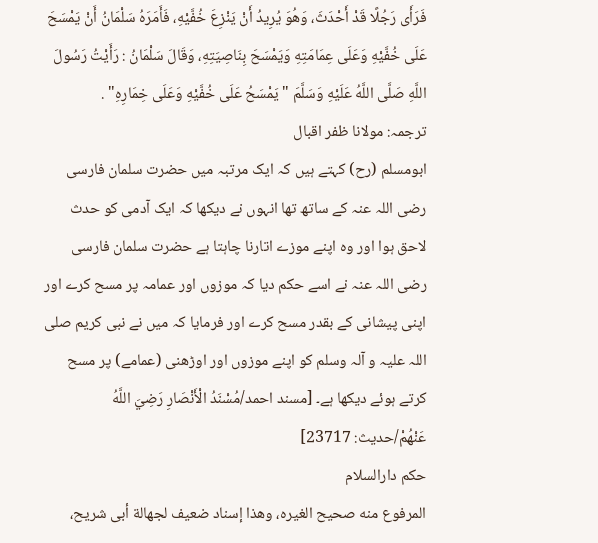فَرَأَى رَجُلًا قَدْ أَحْدَثَ، وَهُوَ يُرِيدُ أَنْ يَنْزِعَ خُفَّيْهِ، فَأَمَرَهُ سَلْمَانُ أَنْ يَمْسَحَ عَلَى خُفَّيْهِ وَعَلَى عِمَامَتِهِ وَيَمْسَحَ بِنَاصِيَتِهِ، وَقَالَ سَلْمَانُ : رَأَيْتُ رَسُولَ اللَّهِ صَلَّى اللَّهُ عَلَيْهِ وَسَلَّمَ " يَمْسَحُ عَلَى خُفَّيْهِ وَعَلَى خِمَارِهِ" .
ترجمہ: مولانا ظفر اقبال
ابومسلم (رح) کہتے ہیں کہ ایک مرتبہ میں حضرت سلمان فارسی رضی اللہ عنہ کے ساتھ تھا انہوں نے دیکھا کہ ایک آدمی کو حدث لاحق ہوا اور وہ اپنے موزے اتارنا چاہتا ہے حضرت سلمان فارسی رضی اللہ عنہ نے اسے حکم دیا کہ موزوں اور عمامہ پر مسح کرے اور اپنی پیشانی کے بقدر مسح کرے اور فرمایا کہ میں نے نبی کریم صلی اللہ علیہ و آلہ وسلم کو اپنے موزوں اور اوڑھنی (عمامے) پر مسح کرتے ہوئے دیکھا ہے۔ [مسند احمد/مُسْنَدُ الْأَنْصَارِ رَضِيَ اللَّهُ عَنْهُمْ/حدیث: 23717]
حکم دارالسلام
المرفوع منه صحيح الغيره، وهذا إسناد ضعيف لجهالة أبى شريح،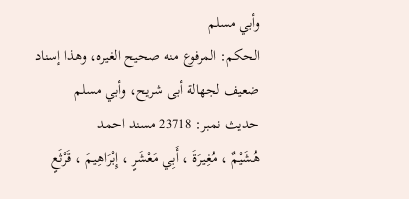وأبي مسلم
الحكم: المرفوع منه صحيح الغيره، وهذا إسناد ضعيف لجهالة أبى شريح، وأبي مسلم
حدیث نمبر: 23718 مسند احمد
هُشَيْمٌ ، مُغِيرَةَ ، أَبِي مَعْشَرٍ ، إِبْرَاهِيمَ ، قَرْثَعٍ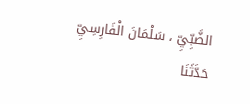الضَّبِّيِّ ، سَلْمَانَ الْفَارِسِيِّ
حَدَّثَنَا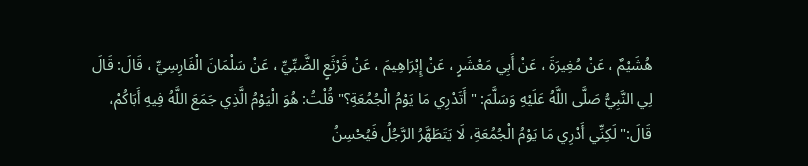هُشَيْمٌ ، عَنْ مُغِيرَةَ ، عَنْ أَبِي مَعْشَرٍ ، عَنْ إِبْرَاهِيمَ ، عَنْ قَرْثَعٍ الضَّبِّيِّ ، عَنْ سَلْمَانَ الْفَارِسِيِّ ، قَالَ: قَالَ لِي النَّبِيُّ صَلَّى اللَّهُ عَلَيْهِ وَسَلَّمَ: " أَتَدْرِي مَا يَوْمُ الْجُمُعَةِ؟" قُلْتُ: هُوَ الْيَوْمُ الَّذِي جَمَعَ اللَّهُ فِيهِ أَبَاكُمْ، قَالَ:" لَكِنِّي أَدْرِي مَا يَوْمُ الْجُمُعَةِ، لَا يَتَطَهَّرُ الرَّجُلُ فَيُحْسِنُ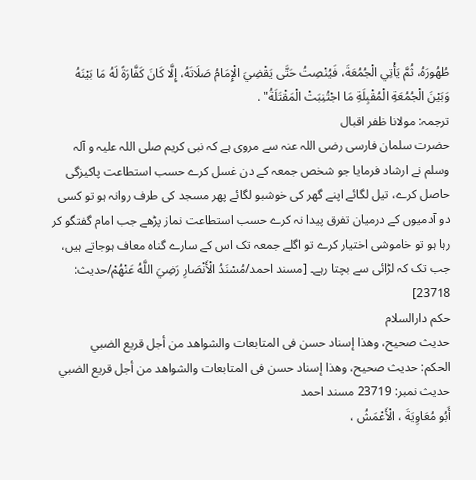طُهُورَهُ، ثُمَّ يَأْتِي الْجُمُعَةَ، فَيُنْصِتُ حَتَّى يَقْضِيَ الْإِمَامُ صَلَاتَهُ، إِلَّا كَانَ كَفَّارَةً لَهُ مَا بَيْنَهُ وَبَيْنَ الْجُمُعَةِ الْمُقْبِلَةِ مَا اجْتُنِبَتْ الْمَقْتَلَةُ" .
ترجمہ: مولانا ظفر اقبال
حضرت سلمان فارسی رضی اللہ عنہ سے مروی ہے کہ نبی کریم صلی اللہ علیہ و آلہ وسلم نے ارشاد فرمایا جو شخص جمعہ کے دن غسل کرے حسب استطاعت پاکیزگی حاصل کرے، تیل لگائے اپنے گھر کی خوشبو لگائے پھر مسجد کی طرف روانہ ہو تو کسی دو آدمیوں کے درمیان تفرق پیدا نہ کرے حسب استطاعت نماز پڑھے جب امام گفتگو کر رہا ہو تو خاموشی اختیار کرے تو اگلے جمعہ تک اس کے سارے گناہ معاف ہوجاتے ہیں، جب تک کہ لڑائی سے بچتا رہے۔ [مسند احمد/مُسْنَدُ الْأَنْصَارِ رَضِيَ اللَّهُ عَنْهُمْ/حدیث: 23718]
حکم دارالسلام
حديث صحيح، وهذا إسناد حسن فى المتابعات والشواهد من أجل قريع الضبي
الحكم: حديث صحيح، وهذا إسناد حسن فى المتابعات والشواهد من أجل قريع الضبي
حدیث نمبر: 23719 مسند احمد
أَبُو مُعَاوِيَةَ ، الْأَعْمَشُ ،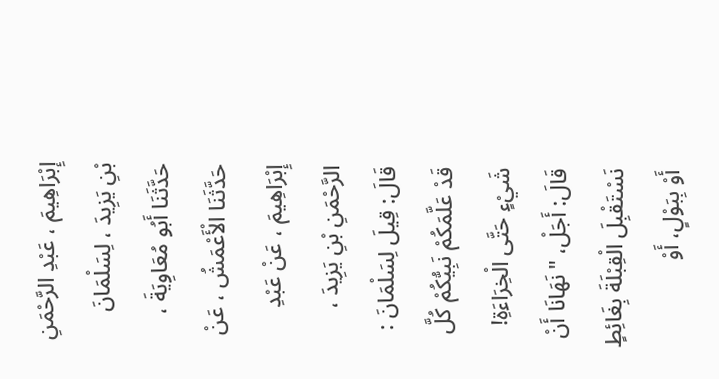إِبْرَاهِيمَ ، عَبْدِ الرَّحْمَنِ بْنِ يَزِيدَ ، لِسَلْمَانَ
حَدَّثَنَا أَبُو مُعَاوِيَةَ ، حَدَّثَنَا الْأَعْمَشُ ، عَنْ إِبْرَاهِيمَ ، عَنْ عَبْدِ الرَّحْمَنِ بْنِ يَزِيدَ ، قَالَ: قِيلَ لِسَلْمَانَ : قَدْ عَلَّمَكُمْ نَبِيُّكُمْ كُلَّ شَيْءٍ حَتَّى الْخِرَاءَةِ! قَالَ: أَجَلْ، " نَهَانَا أَنْ نَسْتَقْبِلَ الْقِبْلَةَ بِغَائِطٍ أَوْ بِبَوْلٍ، أَوْ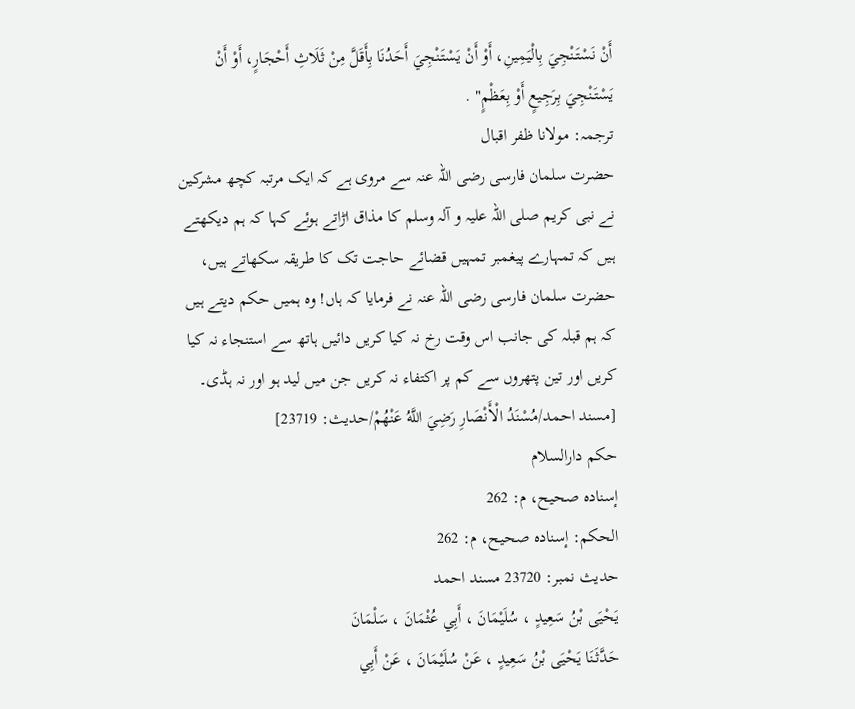أَنْ نَسْتَنْجِيَ بِالْيَمِينِ، أَوْ أَنْ يَسْتَنْجِيَ أَحَدُنَا بِأَقَلَّ مِنْ ثَلَاثِ أَحْجَارٍ، أَوْ أَنْ يَسْتَنْجِيَ بِرَجِيعٍ أَوْ بِعَظْمٍ" .
ترجمہ: مولانا ظفر اقبال
حضرت سلمان فارسی رضی اللہ عنہ سے مروی ہے کہ ایک مرتبہ کچھ مشرکین نے نبی کریم صلی اللہ علیہ و آلہ وسلم کا مذاق اڑاتے ہوئے کہا کہ ہم دیکھتے ہیں کہ تمہارے پیغمبر تمہیں قضائے حاجت تک کا طریقہ سکھاتے ہیں، حضرت سلمان فارسی رضی اللہ عنہ نے فرمایا کہ ہاں! وہ ہمیں حکم دیتے ہیں کہ ہم قبلہ کی جانب اس وقت رخ نہ کیا کریں دائیں ہاتھ سے استنجاء نہ کیا کریں اور تین پتھروں سے کم پر اکتفاء نہ کریں جن میں لید ہو اور نہ ہڈی۔ [مسند احمد/مُسْنَدُ الْأَنْصَارِ رَضِيَ اللَّهُ عَنْهُمْ/حدیث: 23719]
حکم دارالسلام
إسناده صحيح، م: 262
الحكم: إسناده صحيح، م: 262
حدیث نمبر: 23720 مسند احمد
يَحْيَى بْنُ سَعِيدٍ ، سُلَيْمَانَ ، أَبِي عُثْمَانَ ، سَلْمَانَ
حَدَّثَنَا يَحْيَى بْنُ سَعِيدٍ ، عَنْ سُلَيْمَانَ ، عَنْ أَبِي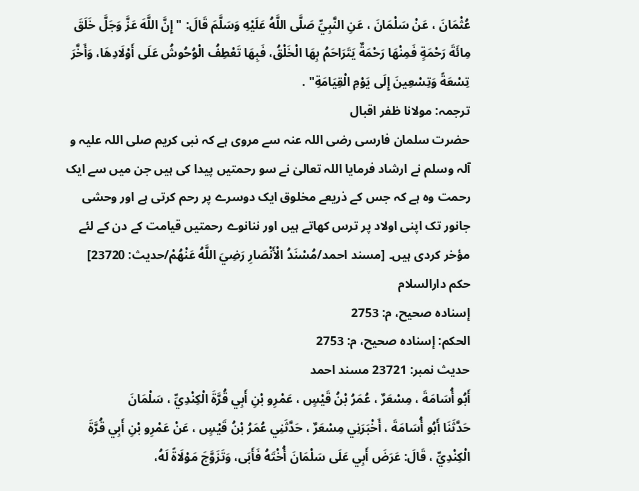عُثْمَانَ ، عَنْ سَلْمَانَ ، عَنِ النَّبِيِّ صَلَّى اللَّهُ عَلَيْهِ وَسَلَّمَ قَالَ: " إِنَّ اللَّهَ عَزَّ وَجَلَّ خَلَقَ مِائَةَ رَحْمَةٍ فَمِنْهَا رَحْمَةٌ يَتَرَاحَمُ بِهَا الْخَلْقُ، فَبِهَا تَعْطِفُ الْوُحُوشُ عَلَى أَوْلَادِهَا، وَأَخَّرَ تِسْعَةً وَتِسْعِينَ إِلَى يَوْمِ الْقِيَامَةِ" .
ترجمہ: مولانا ظفر اقبال
حضرت سلمان فارسی رضی اللہ عنہ سے مروی ہے کہ نبی کریم صلی اللہ علیہ و آلہ وسلم نے ارشاد فرمایا اللہ تعالیٰ نے سو رحمتیں پیدا کی ہیں جن میں سے ایک رحمت وہ ہے کہ جس کے ذریعے مخلوق ایک دوسرے پر رحم کرتی ہے اور وحشی جانور تک اپنی اولاد پر ترس کھاتے ہیں اور ننانوے رحمتیں قیامت کے دن کے لئے مؤخر کردی ہیں۔ [مسند احمد/مُسْنَدُ الْأَنْصَارِ رَضِيَ اللَّهُ عَنْهُمْ/حدیث: 23720]
حکم دارالسلام
إسناده صحيح، م: 2753
الحكم: إسناده صحيح، م: 2753
حدیث نمبر: 23721 مسند احمد
أَبُو أُسَامَةَ ، مِسْعَرٌ ، عُمَرُ بْنُ قَيْسٍ ، عَمْرِو بْنِ أَبِي قُرَّةَ الْكِنْدِيِّ ، سَلْمَانَ
حَدَّثَنَا أَبُو أُسَامَةَ ، أَخْبَرَنِي مِسْعَرٌ ، حَدَّثَنِي عُمَرُ بْنُ قَيْسٍ ، عَنْ عَمْرِو بْنِ أَبِي قُرَّةَ الْكِنْدِيِّ ، قَالَ: عَرَضَ أَبِي عَلَى سَلْمَانَ أُخْتَهُ فَأَبَى، وَتَزَوَّجَ مَوْلَاةً لَهُ،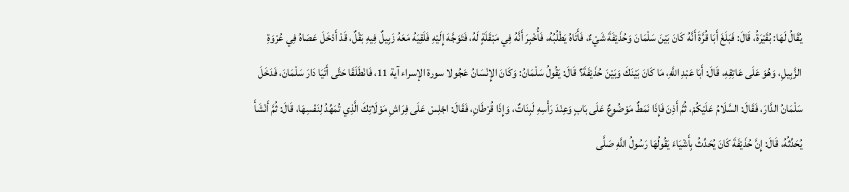يُقَالُ لَهَا: بُقَيْرَةُ، قَالَ: فَبَلَغَ أَبَا قُرَّةَ أَنَّهُ كَانَ بَيْنَ سَلْمَانَ وَحُذَيْفَةَ شَيْءٌ، فَأَتَاهُ يَطْلُبُهُ، فَأُخْبِرَ أَنَّهُ فِي مَبْقَلَةٍ لَهُ، فَتَوَجَّهَ إِلَيْهِ فَلَقِيَهُ مَعَهُ زَبِيلٌ فِيهِ بَقْلٌ، قَدْ أَدْخَلَ عَصَاهُ فِي عُرْوَةِ الزَّبِيلِ، وَهُوَ عَلَى عَاتِقِهِ، قَالَ: أَبَا عَبْدِ اللَّهِ، مَا كَانَ بَيْنَكَ وَبَيْنَ حُذَيْفَةَ؟ قَالَ: يَقُولُ سَلْمَانُ: وَكَانَ الإِنْسَانُ عَجُولا سورة الإسراء آية 11، فَانْطَلَقَا حَتَّى أَتَيَا دَارَ سَلْمَانَ، فَدَخَلَ سَلْمَانُ الدَّارَ، فَقَالَ: السَّلَامُ عَلَيْكُمْ، ثُمَّ أَذِنَ فَإِذَا نَمَطٌ مَوْضُوعٌ عَلَى بَابٍ وَعِنْدَ رَأْسِهِ لَبِنَاتٌ، وَإِذَا قُرْطَانِ، فَقَالَ: اجْلِسْ عَلَى فِرَاشِ مَوْلَاتِكَ الَّذِي تُمَهِّدُ لِنَفْسِهَا، قَالَ: ثُمَّ أَنْشَأَ يُحَدِّثُهُ، قَالَ: إِنَّ حُذَيْفَةَ كَانَ يُحَدِّثُ بِأَشْيَاءَ يَقُولُهَا رَسُولُ اللَّهِ صَلَّى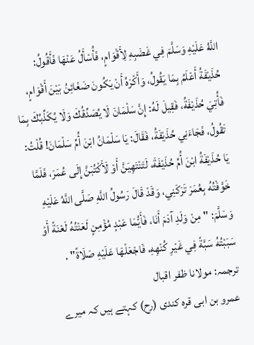اللَّهُ عَلَيْهِ وَسَلَّمَ فِي غَضَبِهِ لِأَقْوَامٍ، فَأُسْأَلُ عَنْهَا فَأَقُولُ: حُذَيْفَةُ أَعْلَمُ بِمَا يَقُولُ، وَأَكْرَهُ أَنْ يَكُونَ ضَغَائِنُ بَيْنَ أَقْوَامٍ، فَأُتِيَ حُذَيْفَةُ، فَقِيلَ لَهُ: إِنَّ سَلْمَانَ لَا يُصَدِّقُكَ وَلَا يُكَذِّبُكَ بِمَا تَقُولُ، فَجَاءَنِي حُذَيْفَةُ، فَقَالَ: يَا سَلْمَانُ ابْنَ أُمِّ سَلْمَانَ! قُلْتُ: يَا حُذَيْفَةُ ابْنَ أُمِّ حُذَيْفَةَ، لَتَنْتَهِيَنَّ أَوْ لَأَكْتُبَنَّ إِلَى عُمَرَ، فَلَمَّا خَوَّفْتُهُ بِعُمَرَ تَرَكَنِي، وَقَدْ قَالَ رَسُولُ اللَّهِ صَلَّى اللَّهُ عَلَيْهِ وَسَلَّمَ: " مِنْ وَلَدِ آدَمَ أَنَا، فَأَيُّمَا عَبْدٍ مُؤْمِنٍ لَعَنْتُهُ لَعْنَةً أَوْ سَبَبْتُهُ سَبَّةً فِي غَيْرِ كُنْهِهِ، فَاجْعَلْهَا عَلَيْهِ صَلَاةً" .
ترجمہ: مولانا ظفر اقبال
عمرو بن ابی قرہ کندی (رح) کہتے ہیں کہ میرے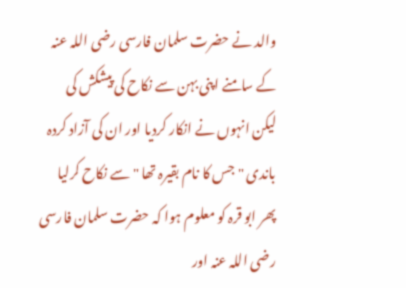والد نے حضرت سلمان فارسی رضی اللہ عنہ کے سامنے اپنی بہن سے نکاح کی پیشکش کی لیکن انہوں نے انکار کردیا اور ان کی آزاد کردہ باندی " جس کا نام بقیرہ تھا " سے نکاح کرلیا پھر ابو قرہ کو معلوم ہوا کہ حضرت سلمان فارسی رضی اللہ عنہ اور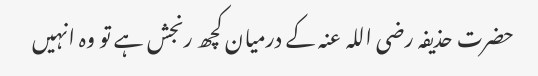حضرت حذیفہ رضی اللہ عنہ کے درمیان کچھ رنجش ہے تو وہ انہیں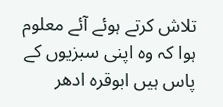تلاش کرتے ہوئے آئے معلوم ہوا کہ وہ اپنی سبزیوں کے پاس ہیں ابوقرہ ادھر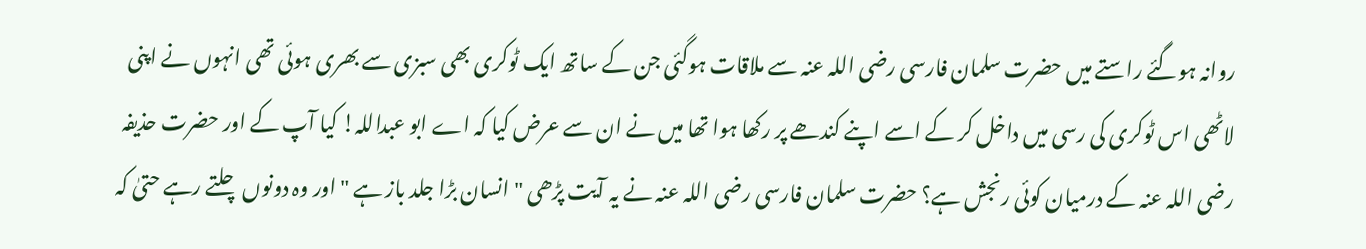روانہ ہوگئے راستے میں حضرت سلمان فارسی رضی اللہ عنہ سے ملاقات ہوگئی جن کے ساتھ ایک ٹوکری بھی سبزی سے بھری ہوئی تھی انہوں نے اپنی لاٹھی اس ٹوکری کی رسی میں داخل کر کے اسے اپنے کندھے پر رکھا ہوا تھا میں نے ان سے عرض کیا کہ اے ابو عبداللہ! کیا آپ کے اور حضرت حذیفہ رضی اللہ عنہ کے درمیان کوئی رنجش ہے؟ حضرت سلمان فارسی رضی اللہ عنہ نے یہ آیت پڑھی " انسان بڑا جلد باز ہے " اور وہ دونوں چلتے رہے حتیٰ کہ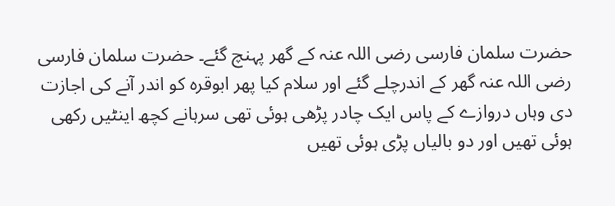حضرت سلمان فارسی رضی اللہ عنہ کے گھر پہنچ گئے۔ حضرت سلمان فارسی رضی اللہ عنہ گھر کے اندرچلے گئے اور سلام کیا پھر ابوقرہ کو اندر آنے کی اجازت دی وہاں دروازے کے پاس ایک چادر پڑھی ہوئی تھی سرہانے کچھ اینٹیں رکھی ہوئی تھیں اور دو بالیاں پڑی ہوئی تھیں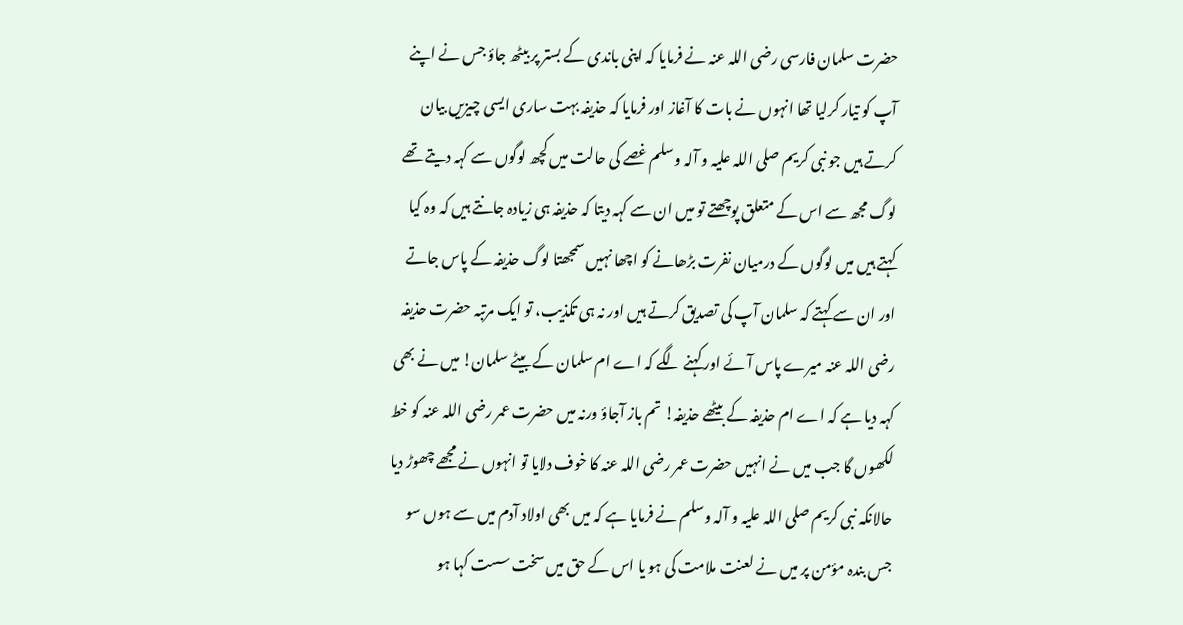حضرت سلمان فارسی رضی اللہ عنہ نے فرمایا کہ اپنی باندی کے بستر پر بیٹھ جاؤ جس نے اپنے آپ کو تیار کرلیا تھا انہوں نے بات کا آغاز اور فرمایا کہ حذیفہ بہت ساری ایسی چیزیں بیان کرتے ہیں جو نبی کریم صلی اللہ علیہ و آلہ وسلم غصے کی حالت میں کچھ لوگوں سے کہہ دیتے تھے لوگ مجھ سے اس کے متعلق پوچھتے تو میں ان سے کہہ دیتا کہ حذیفہ ہی زیادہ جانتے ہیں کہ وہ کیا کہتے ہیں میں لوگوں کے درمیان نفرت بڑھانے کو اچھا نہیں سمجھتا لوگ حذیفہ کے پاس جاتے اور ان سے کہتے کہ سلمان آپ کی تصدیق کرتے ہیں اور نہ ہی تکذیب، تو ایک مرتبہ حضرت حذیفہ رضی اللہ عنہ میرے پاس آئے اور کہنے لگے کہ اے ام سلمان کے بیٹے سلمان! میں نے بھی کہہ دیا ہے کہ اے ام حذیفہ کے بیٹھے حذیفہ! تم باز آجاؤ ورنہ میں حضرت عمر رضی اللہ عنہ کو خط لکھوں گا جب میں نے انہیں حضرت عمر رضی اللہ عنہ کا خوف دلایا تو انہوں نے مجھے چھوڑ دیا حالانکہ نبی کریم صلی اللہ علیہ و آلہ وسلم نے فرمایا ہے کہ میں بھی اولاد آدم میں سے ہوں سو جس بندہ مؤمن پر میں نے لعنت ملامت کی ہو یا اس کے حق میں سخت سست کہا ہو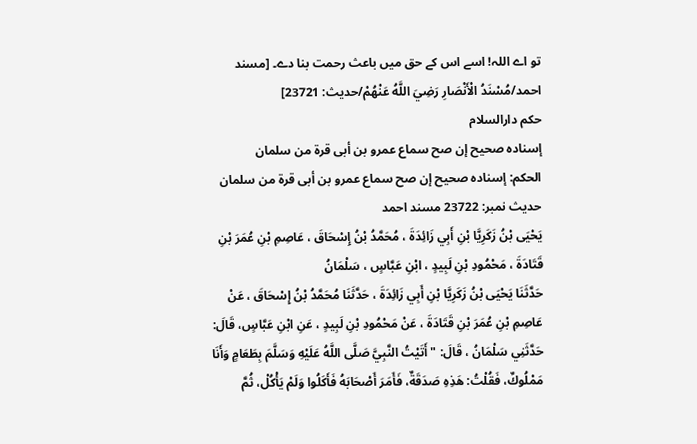تو اے اللہ! اسے اس کے حق میں باعث رحمت بنا دے۔ [مسند احمد/مُسْنَدُ الْأَنْصَارِ رَضِيَ اللَّهُ عَنْهُمْ/حدیث: 23721]
حکم دارالسلام
إسناده صحيح إن صح سماع عمرو بن أبى قرة من سلمان
الحكم: إسناده صحيح إن صح سماع عمرو بن أبى قرة من سلمان
حدیث نمبر: 23722 مسند احمد
يَحْيَى بْنُ زَكَرِيَّا بْنِ أَبِي زَائِدَةَ ، مُحَمَّدُ بْنُ إِسْحَاقَ ، عَاصِمِ بْنِ عُمَرَ بْنِ قَتَادَةَ ، مَحْمُودِ بْنِ لَبِيدٍ ، ابْنِ عَبَّاسٍ ، سَلْمَانُ
حَدَّثَنَا يَحْيَى بْنُ زَكَرِيَّا بْنِ أَبِي زَائِدَةَ ، حَدَّثَنَا مُحَمَّدُ بْنُ إِسْحَاقَ ، عَنْ عَاصِمِ بْنِ عُمَرَ بْنِ قَتَادَةَ ، عَنْ مَحْمُودِ بْنِ لَبِيدٍ ، عَنِ ابْنِ عَبَّاسٍ، قَالَ: حَدَّثَنِي سَلْمَانُ ، قَالَ: " أَتَيْتُ النَّبِيَّ صَلَّى اللَّهُ عَلَيْهِ وَسَلَّمَ بِطَعَامٍ وَأَنَا مَمْلُوكٌ، فَقُلْتُ: هَذِهِ صَدَقَةٌ، فَأَمَرَ أَصْحَابَهُ فَأَكَلُوا وَلَمْ يَأْكُلْ، ثُمَّ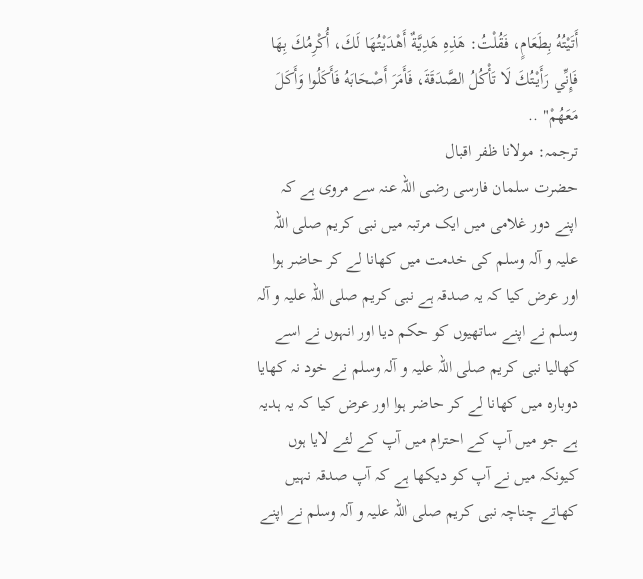أَتَيْتُهُ بِطَعَامٍ، فَقُلْتُ: هَذِهِ هَدِيَّةٌ أَهْدَيْتُهَا لَكَ، أُكْرِمُكَ بِهَا فَإِنِّي رَأَيْتُكَ لَا تَأْكُلُ الصَّدَقَةَ، فَأَمَرَ أَصْحَابَهُ فَأَكَلُوا وَأَكَلَ مَعَهُمْ" ..
ترجمہ: مولانا ظفر اقبال
حضرت سلمان فارسی رضی اللہ عنہ سے مروی ہے کہ اپنے دور غلامی میں ایک مرتبہ میں نبی کریم صلی اللہ علیہ و آلہ وسلم کی خدمت میں کھانا لے کر حاضر ہوا اور عرض کیا کہ یہ صدقہ ہے نبی کریم صلی اللہ علیہ و آلہ وسلم نے اپنے ساتھیوں کو حکم دیا اور انہوں نے اسے کھالیا نبی کریم صلی اللہ علیہ و آلہ وسلم نے خود نہ کھایا دوبارہ میں کھانا لے کر حاضر ہوا اور عرض کیا کہ یہ ہدیہ ہے جو میں آپ کے احترام میں آپ کے لئے لایا ہوں کیونکہ میں نے آپ کو دیکھا ہے کہ آپ صدقہ نہیں کھاتے چناچہ نبی کریم صلی اللہ علیہ و آلہ وسلم نے اپنے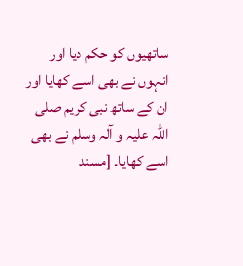ساتھیوں کو حکم دیا اور انہوں نے بھی اسے کھایا اور ان کے ساتھ نبی کریم صلی اللہ علیہ و آلہ وسلم نے بھی اسے کھایا۔ [مسند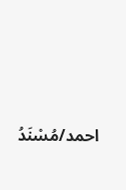احمد/مُسْنَدُ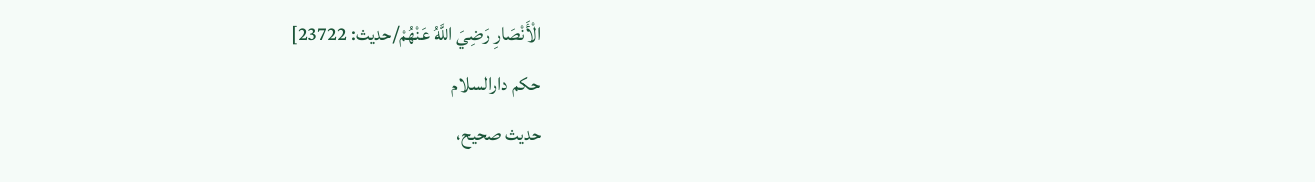الْأَنْصَارِ رَضِيَ اللَّهُ عَنْهُمْ/حدیث: 23722]
حکم دارالسلام
حديث صحيح،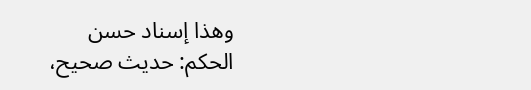وهذا إسناد حسن
الحكم: حديث صحيح،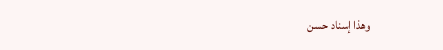وهذا إسناد حسن